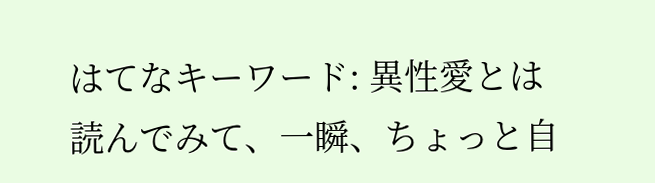はてなキーワード: 異性愛とは
読んでみて、一瞬、ちょっと自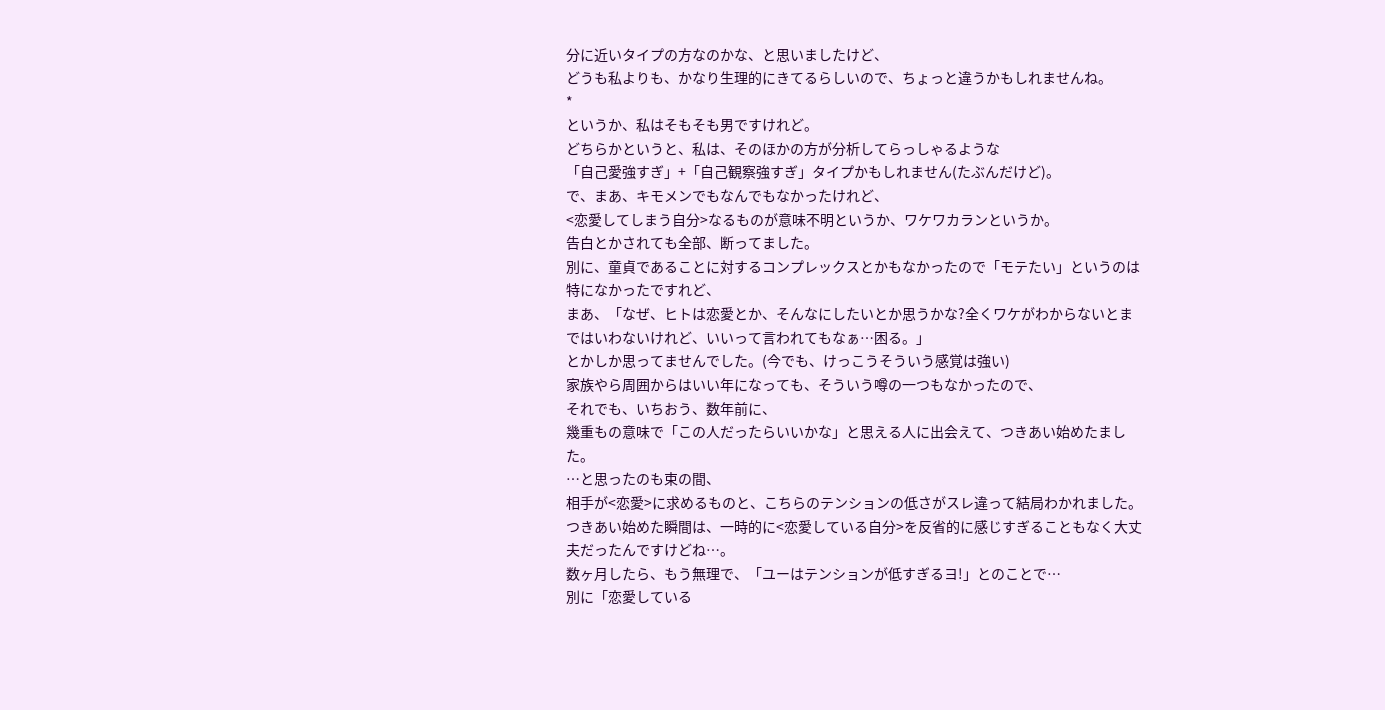分に近いタイプの方なのかな、と思いましたけど、
どうも私よりも、かなり生理的にきてるらしいので、ちょっと違うかもしれませんね。
*
というか、私はそもそも男ですけれど。
どちらかというと、私は、そのほかの方が分析してらっしゃるような
「自己愛強すぎ」+「自己観察強すぎ」タイプかもしれません(たぶんだけど)。
で、まあ、キモメンでもなんでもなかったけれど、
<恋愛してしまう自分>なるものが意味不明というか、ワケワカランというか。
告白とかされても全部、断ってました。
別に、童貞であることに対するコンプレックスとかもなかったので「モテたい」というのは特になかったですれど、
まあ、「なぜ、ヒトは恋愛とか、そんなにしたいとか思うかな?全くワケがわからないとまではいわないけれど、いいって言われてもなぁ…困る。」
とかしか思ってませんでした。(今でも、けっこうそういう感覚は強い)
家族やら周囲からはいい年になっても、そういう噂の一つもなかったので、
それでも、いちおう、数年前に、
幾重もの意味で「この人だったらいいかな」と思える人に出会えて、つきあい始めたました。
…と思ったのも束の間、
相手が<恋愛>に求めるものと、こちらのテンションの低さがスレ違って結局わかれました。
つきあい始めた瞬間は、一時的に<恋愛している自分>を反省的に感じすぎることもなく大丈夫だったんですけどね…。
数ヶ月したら、もう無理で、「ユーはテンションが低すぎるヨ!」とのことで…
別に「恋愛している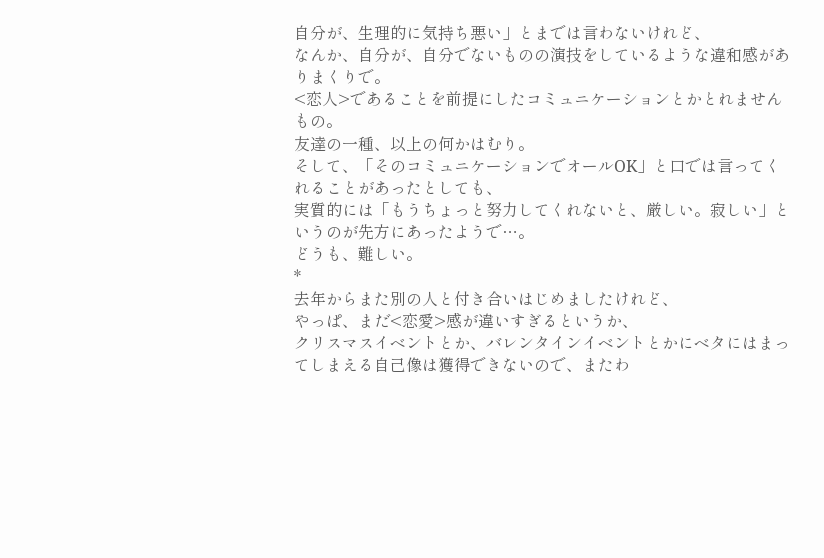自分が、生理的に気持ち悪い」とまでは言わないけれど、
なんか、自分が、自分でないものの演技をしているような違和感がありまくりで。
<恋人>であることを前提にしたコミュニケーションとかとれませんもの。
友達の一種、以上の何かはむり。
そして、「そのコミュニケーションでオールOK」と口では言ってくれることがあったとしても、
実質的には「もうちょっと努力してくれないと、厳しい。寂しい」というのが先方にあったようで…。
どうも、難しい。
*
去年からまた別の人と付き合いはじめましたけれど、
やっぱ、まだ<恋愛>感が違いすぎるというか、
クリスマスイベントとか、バレンタインイベントとかにベタにはまってしまえる自己像は獲得できないので、またわ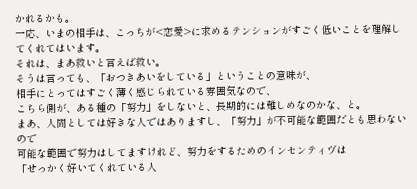かれるかも。
一応、いまの相手は、こっちが<恋愛>に求めるテンションがすごく低いことを理解してくれてはいます。
それは、まあ救いと言えば救い。
そうは言っても、「おつきあいをしている」ということの意味が、
相手にとってはすごく薄く感じられている雰囲気なので、
こちら側が、ある種の「努力」をしないと、長期的には難しめなのかな、と。
まあ、人間としては好きな人ではありますし、「努力」が不可能な範囲だとも思わないので
可能な範囲で努力はしてますけれど、努力をするためのインセンティヴは
「せっかく好いてくれている人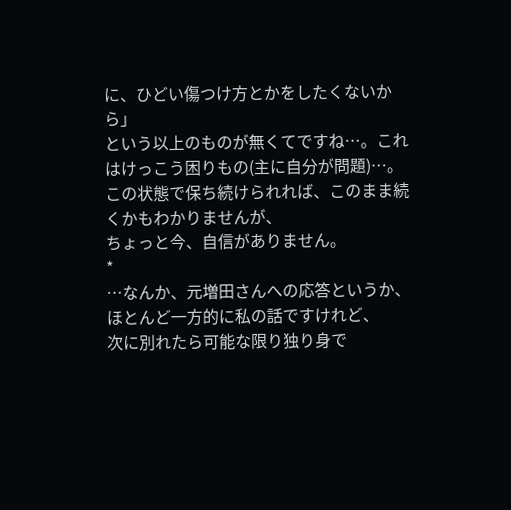に、ひどい傷つけ方とかをしたくないから」
という以上のものが無くてですね…。これはけっこう困りもの(主に自分が問題)…。
この状態で保ち続けられれば、このまま続くかもわかりませんが、
ちょっと今、自信がありません。
*
…なんか、元増田さんへの応答というか、ほとんど一方的に私の話ですけれど、
次に別れたら可能な限り独り身で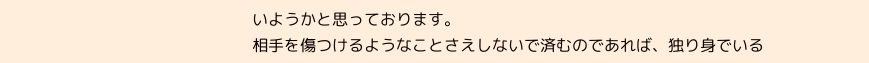いようかと思っております。
相手を傷つけるようなことさえしないで済むのであれば、独り身でいる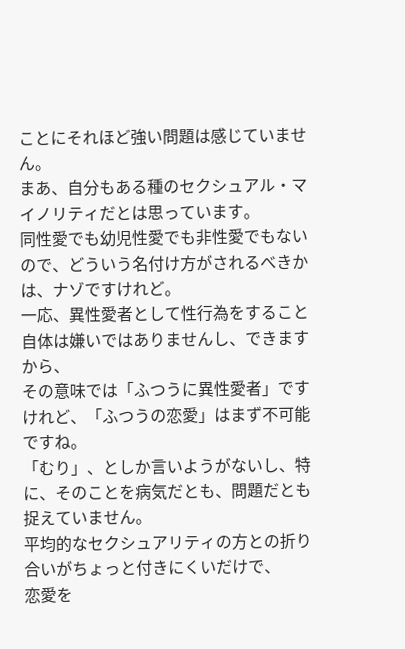ことにそれほど強い問題は感じていません。
まあ、自分もある種のセクシュアル・マイノリティだとは思っています。
同性愛でも幼児性愛でも非性愛でもないので、どういう名付け方がされるべきかは、ナゾですけれど。
一応、異性愛者として性行為をすること自体は嫌いではありませんし、できますから、
その意味では「ふつうに異性愛者」ですけれど、「ふつうの恋愛」はまず不可能ですね。
「むり」、としか言いようがないし、特に、そのことを病気だとも、問題だとも捉えていません。
平均的なセクシュアリティの方との折り合いがちょっと付きにくいだけで、
恋愛を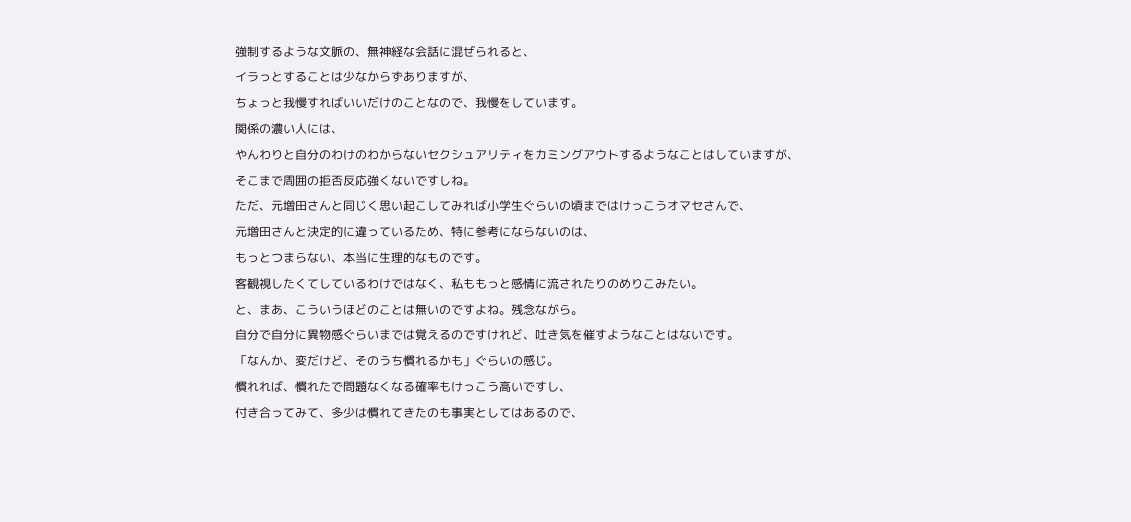強制するような文脈の、無神経な会話に混ぜられると、
イラっとすることは少なからずありますが、
ちょっと我慢すればいいだけのことなので、我慢をしています。
関係の濃い人には、
やんわりと自分のわけのわからないセクシュアリティをカミングアウトするようなことはしていますが、
そこまで周囲の拒否反応強くないですしね。
ただ、元増田さんと同じく思い起こしてみれば小学生ぐらいの頃まではけっこうオマセさんで、
元増田さんと決定的に違っているため、特に参考にならないのは、
もっとつまらない、本当に生理的なものです。
客観視したくてしているわけではなく、私ももっと感情に流されたりのめりこみたい。
と、まあ、こういうほどのことは無いのですよね。残念ながら。
自分で自分に異物感ぐらいまでは覚えるのですけれど、吐き気を催すようなことはないです。
「なんか、変だけど、そのうち慣れるかも」ぐらいの感じ。
慣れれば、慣れたで問題なくなる確率もけっこう高いですし、
付き合ってみて、多少は慣れてきたのも事実としてはあるので、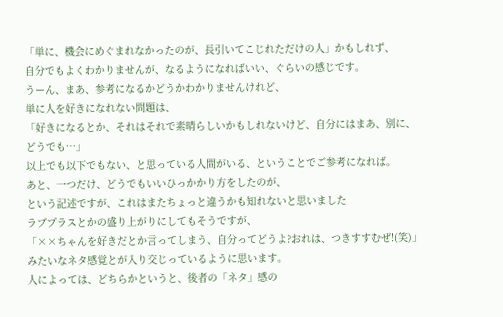「単に、機会にめぐまれなかったのが、長引いてこじれただけの人」かもしれず、
自分でもよくわかりませんが、なるようになればいい、ぐらいの感じです。
うーん、まあ、参考になるかどうかわかりませんけれど、
単に人を好きになれない問題は、
「好きになるとか、それはそれで素晴らしいかもしれないけど、自分にはまあ、別に、どうでも…」
以上でも以下でもない、と思っている人間がいる、ということでご参考になれば。
あと、一つだけ、どうでもいいひっかかり方をしたのが、
という記述ですが、これはまたちょっと違うかも知れないと思いました
ラブプラスとかの盛り上がりにしてもそうですが、
「××ちゃんを好きだとか言ってしまう、自分ってどうよ?おれは、つきすすむぜ!(笑)」みたいなネタ感覚とが入り交じっているように思います。
人によっては、どちらかというと、後者の「ネタ」感の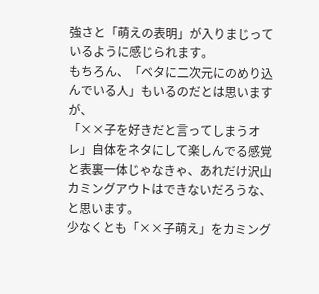強さと「萌えの表明」が入りまじっているように感じられます。
もちろん、「ベタに二次元にのめり込んでいる人」もいるのだとは思いますが、
「××子を好きだと言ってしまうオレ」自体をネタにして楽しんでる感覚と表裏一体じゃなきゃ、あれだけ沢山カミングアウトはできないだろうな、と思います。
少なくとも「××子萌え」をカミング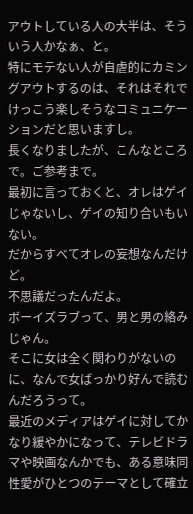アウトしている人の大半は、そういう人かなぁ、と。
特にモテない人が自虐的にカミングアウトするのは、それはそれでけっこう楽しそうなコミュニケーションだと思いますし。
長くなりましたが、こんなところで。ご参考まで。
最初に言っておくと、オレはゲイじゃないし、ゲイの知り合いもいない。
だからすべてオレの妄想なんだけど。
不思議だったんだよ。
ボーイズラブって、男と男の絡みじゃん。
そこに女は全く関わりがないのに、なんで女ばっかり好んで読むんだろうって。
最近のメディアはゲイに対してかなり緩やかになって、テレビドラマや映画なんかでも、ある意味同性愛がひとつのテーマとして確立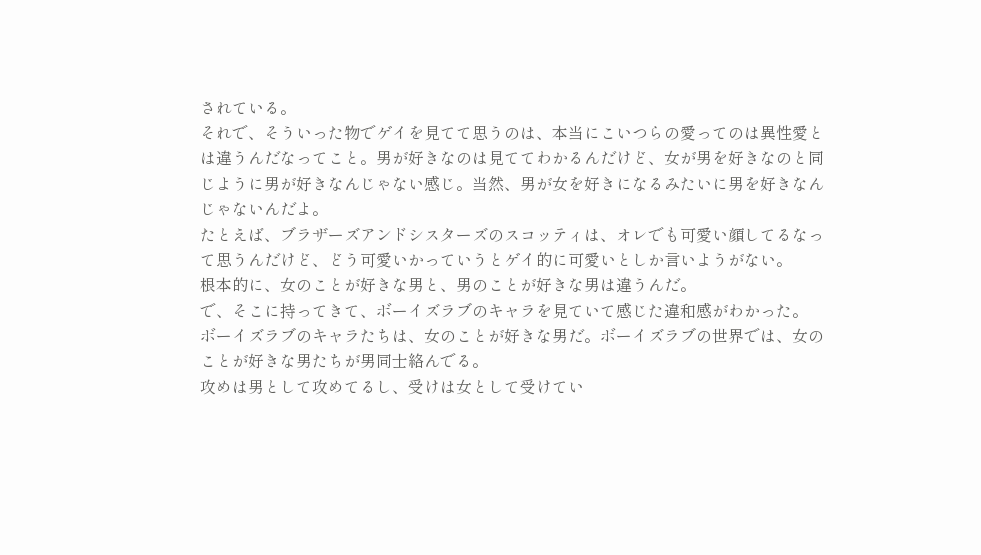されている。
それで、そういった物でゲイを見てて思うのは、本当にこいつらの愛ってのは異性愛とは違うんだなってこと。男が好きなのは見ててわかるんだけど、女が男を好きなのと同じように男が好きなんじゃない感じ。当然、男が女を好きになるみたいに男を好きなんじゃないんだよ。
たとえば、ブラザーズアンドシスターズのスコッティは、オレでも可愛い顔してるなって思うんだけど、どう可愛いかっていうとゲイ的に可愛いとしか言いようがない。
根本的に、女のことが好きな男と、男のことが好きな男は違うんだ。
で、そこに持ってきて、ボーイズラブのキャラを見ていて感じた違和感がわかった。
ボーイズラブのキャラたちは、女のことが好きな男だ。ボーイズラブの世界では、女のことが好きな男たちが男同士絡んでる。
攻めは男として攻めてるし、受けは女として受けてい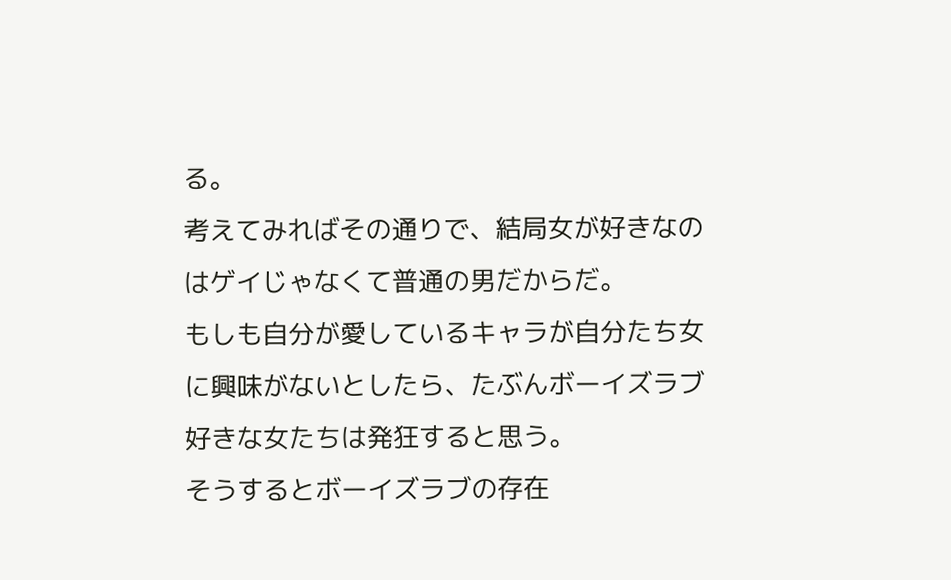る。
考えてみればその通りで、結局女が好きなのはゲイじゃなくて普通の男だからだ。
もしも自分が愛しているキャラが自分たち女に興味がないとしたら、たぶんボーイズラブ好きな女たちは発狂すると思う。
そうするとボーイズラブの存在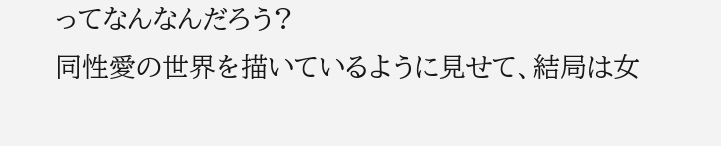ってなんなんだろう?
同性愛の世界を描いているように見せて、結局は女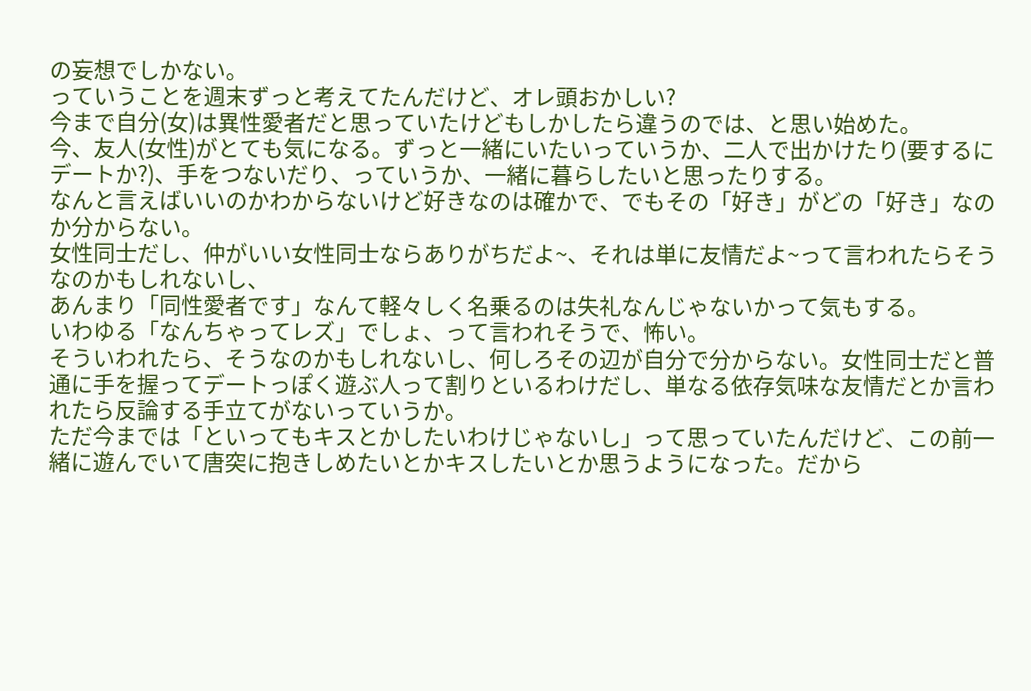の妄想でしかない。
っていうことを週末ずっと考えてたんだけど、オレ頭おかしい?
今まで自分(女)は異性愛者だと思っていたけどもしかしたら違うのでは、と思い始めた。
今、友人(女性)がとても気になる。ずっと一緒にいたいっていうか、二人で出かけたり(要するにデートか?)、手をつないだり、っていうか、一緒に暮らしたいと思ったりする。
なんと言えばいいのかわからないけど好きなのは確かで、でもその「好き」がどの「好き」なのか分からない。
女性同士だし、仲がいい女性同士ならありがちだよ~、それは単に友情だよ~って言われたらそうなのかもしれないし、
あんまり「同性愛者です」なんて軽々しく名乗るのは失礼なんじゃないかって気もする。
いわゆる「なんちゃってレズ」でしょ、って言われそうで、怖い。
そういわれたら、そうなのかもしれないし、何しろその辺が自分で分からない。女性同士だと普通に手を握ってデートっぽく遊ぶ人って割りといるわけだし、単なる依存気味な友情だとか言われたら反論する手立てがないっていうか。
ただ今までは「といってもキスとかしたいわけじゃないし」って思っていたんだけど、この前一緒に遊んでいて唐突に抱きしめたいとかキスしたいとか思うようになった。だから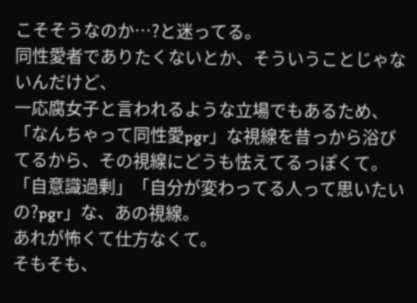こそそうなのか…?と迷ってる。
同性愛者でありたくないとか、そういうことじゃないんだけど、
一応腐女子と言われるような立場でもあるため、「なんちゃって同性愛pgr」な視線を昔っから浴びてるから、その視線にどうも怯えてるっぽくて。「自意識過剰」「自分が変わってる人って思いたいの?pgr」な、あの視線。
あれが怖くて仕方なくて。
そもそも、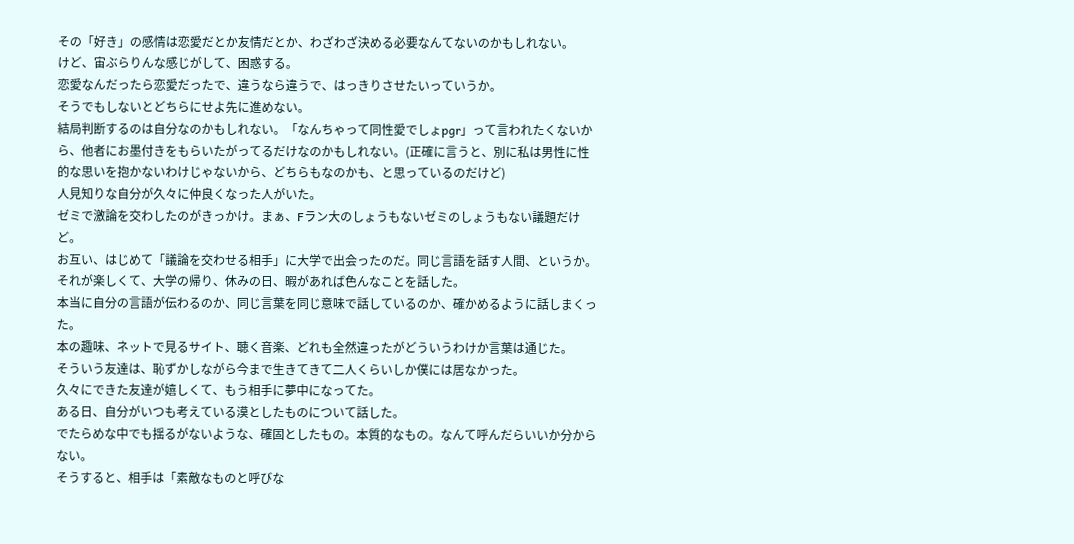その「好き」の感情は恋愛だとか友情だとか、わざわざ決める必要なんてないのかもしれない。
けど、宙ぶらりんな感じがして、困惑する。
恋愛なんだったら恋愛だったで、違うなら違うで、はっきりさせたいっていうか。
そうでもしないとどちらにせよ先に進めない。
結局判断するのは自分なのかもしれない。「なんちゃって同性愛でしょpgr」って言われたくないから、他者にお墨付きをもらいたがってるだけなのかもしれない。(正確に言うと、別に私は男性に性的な思いを抱かないわけじゃないから、どちらもなのかも、と思っているのだけど)
人見知りな自分が久々に仲良くなった人がいた。
ゼミで激論を交わしたのがきっかけ。まぁ、Fラン大のしょうもないゼミのしょうもない議題だけど。
お互い、はじめて「議論を交わせる相手」に大学で出会ったのだ。同じ言語を話す人間、というか。
それが楽しくて、大学の帰り、休みの日、暇があれば色んなことを話した。
本当に自分の言語が伝わるのか、同じ言葉を同じ意味で話しているのか、確かめるように話しまくった。
本の趣味、ネットで見るサイト、聴く音楽、どれも全然違ったがどういうわけか言葉は通じた。
そういう友達は、恥ずかしながら今まで生きてきて二人くらいしか僕には居なかった。
久々にできた友達が嬉しくて、もう相手に夢中になってた。
ある日、自分がいつも考えている漠としたものについて話した。
でたらめな中でも揺るがないような、確固としたもの。本質的なもの。なんて呼んだらいいか分からない。
そうすると、相手は「素敵なものと呼びな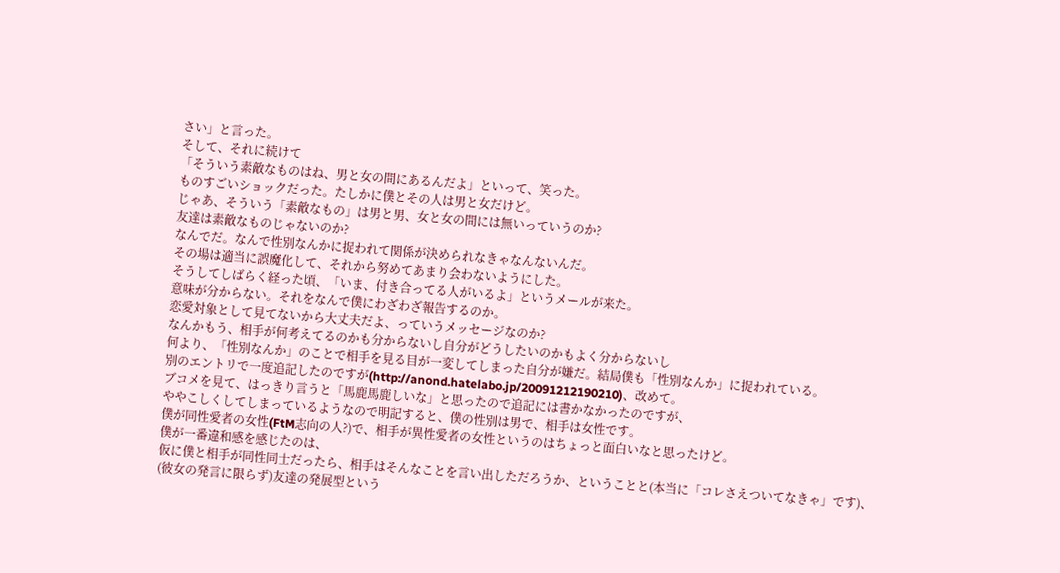さい」と言った。
そして、それに続けて
「そういう素敵なものはね、男と女の間にあるんだよ」といって、笑った。
ものすごいショックだった。たしかに僕とその人は男と女だけど。
じゃあ、そういう「素敵なもの」は男と男、女と女の間には無いっていうのか?
友達は素敵なものじゃないのか?
なんでだ。なんで性別なんかに捉われて関係が決められなきゃなんないんだ。
その場は適当に誤魔化して、それから努めてあまり会わないようにした。
そうしてしばらく経った頃、「いま、付き合ってる人がいるよ」というメールが来た。
意味が分からない。それをなんで僕にわざわざ報告するのか。
恋愛対象として見てないから大丈夫だよ、っていうメッセージなのか?
なんかもう、相手が何考えてるのかも分からないし自分がどうしたいのかもよく分からないし
何より、「性別なんか」のことで相手を見る目が一変してしまった自分が嫌だ。結局僕も「性別なんか」に捉われている。
別のエントリで一度追記したのですが(http://anond.hatelabo.jp/20091212190210)、改めて。
ブコメを見て、はっきり言うと「馬鹿馬鹿しいな」と思ったので追記には書かなかったのですが、
ややこしくしてしまっているようなので明記すると、僕の性別は男で、相手は女性です。
僕が同性愛者の女性(FtM志向の人?)で、相手が異性愛者の女性というのはちょっと面白いなと思ったけど。
僕が一番違和感を感じたのは、
仮に僕と相手が同性同士だったら、相手はそんなことを言い出しただろうか、ということと(本当に「コレさえついてなきゃ」です)、
(彼女の発言に限らず)友達の発展型という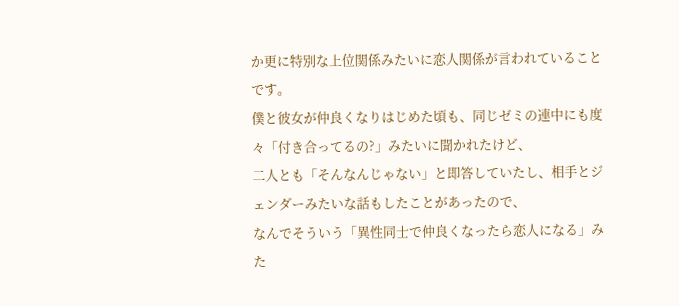か更に特別な上位関係みたいに恋人関係が言われていることです。
僕と彼女が仲良くなりはじめた頃も、同じゼミの連中にも度々「付き合ってるの?」みたいに聞かれたけど、
二人とも「そんなんじゃない」と即答していたし、相手とジェンダーみたいな話もしたことがあったので、
なんでそういう「異性同士で仲良くなったら恋人になる」みた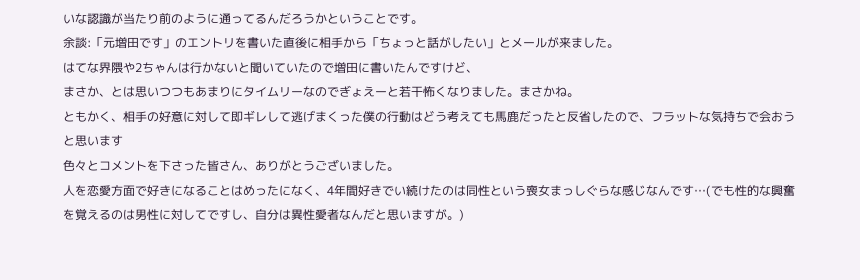いな認識が当たり前のように通ってるんだろうかということです。
余談:「元増田です」のエントリを書いた直後に相手から「ちょっと話がしたい」とメールが来ました。
はてな界隈や2ちゃんは行かないと聞いていたので増田に書いたんですけど、
まさか、とは思いつつもあまりにタイムリーなのでぎょえーと若干怖くなりました。まさかね。
ともかく、相手の好意に対して即ギレして逃げまくった僕の行動はどう考えても馬鹿だったと反省したので、フラットな気持ちで会おうと思います
色々とコメントを下さった皆さん、ありがとうございました。
人を恋愛方面で好きになることはめったになく、4年間好きでい続けたのは同性という喪女まっしぐらな感じなんです…(でも性的な興奮を覚えるのは男性に対してですし、自分は異性愛者なんだと思いますが。)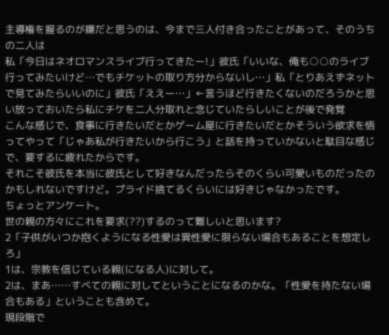主導権を握るのが嫌だと思うのは、今まで三人付き合ったことがあって、そのうちの二人は
私「今日はネオロマンスライブ行ってきたー!」彼氏「いいな、俺も○○のライブ行ってみたいけど…でもチケットの取り方分からないし…」私「とりあえずネットで見てみたらいいのに」彼氏「ええー…」←言うほど行きたくないのだろうかと思い放っておいたら私にチケを二人分取れと念じていたらしいことが後で発覚
こんな感じで、食事に行きたいだとかゲーム屋に行きたいだとかそういう欲求を悟ってやって「じゃあ私が行きたいから行こう」と話を持っていかないと駄目な感じで、要するに疲れたからです。
それこそ彼氏を本当に彼氏として好きなんだったらそのくらい可愛いものだったのかもしれないですけど。プライド捨てるくらいには好きじゃなかったです。
ちょっとアンケート。
世の親の方々にこれを要求(??)するのって難しいと思います?
2「子供がいつか抱くようになる性愛は異性愛に限らない場合もあることを想定しろ」
1は、宗教を信じている親(になる人)に対して。
2は、まあ……すべての親に対してということになるのかな。「性愛を持たない場合もある」ということも含めて。
現段階で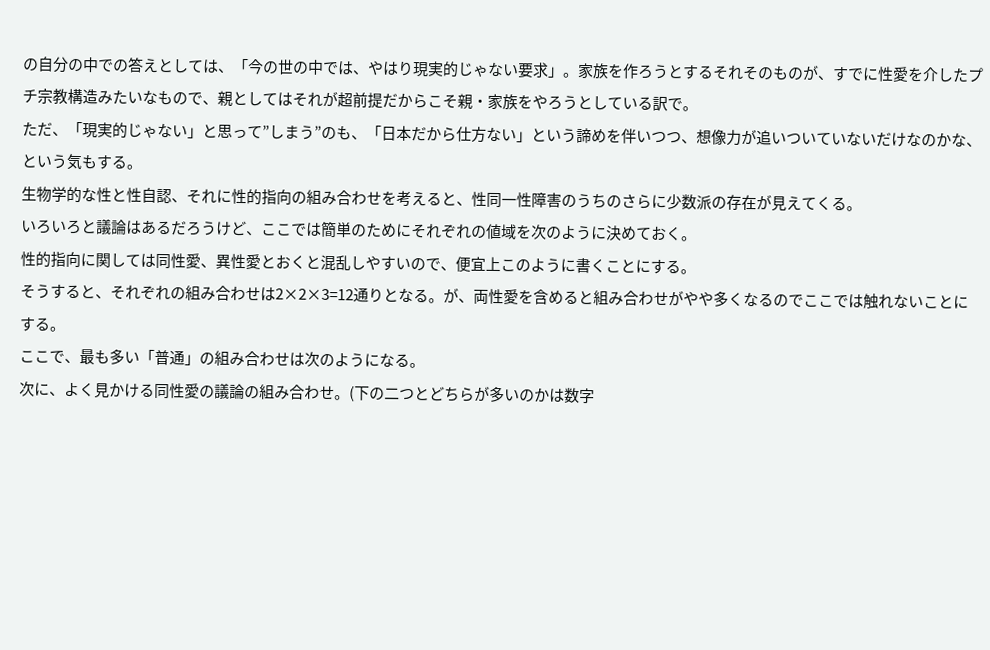の自分の中での答えとしては、「今の世の中では、やはり現実的じゃない要求」。家族を作ろうとするそれそのものが、すでに性愛を介したプチ宗教構造みたいなもので、親としてはそれが超前提だからこそ親・家族をやろうとしている訳で。
ただ、「現実的じゃない」と思って”しまう”のも、「日本だから仕方ない」という諦めを伴いつつ、想像力が追いついていないだけなのかな、という気もする。
生物学的な性と性自認、それに性的指向の組み合わせを考えると、性同一性障害のうちのさらに少数派の存在が見えてくる。
いろいろと議論はあるだろうけど、ここでは簡単のためにそれぞれの値域を次のように決めておく。
性的指向に関しては同性愛、異性愛とおくと混乱しやすいので、便宜上このように書くことにする。
そうすると、それぞれの組み合わせは2×2×3=12通りとなる。が、両性愛を含めると組み合わせがやや多くなるのでここでは触れないことにする。
ここで、最も多い「普通」の組み合わせは次のようになる。
次に、よく見かける同性愛の議論の組み合わせ。(下の二つとどちらが多いのかは数字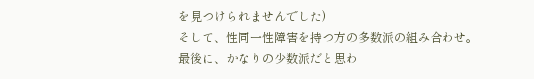を見つけられませんでした)
そして、性同一性障害を持つ方の多数派の組み合わせ。
最後に、かなりの少数派だと思わ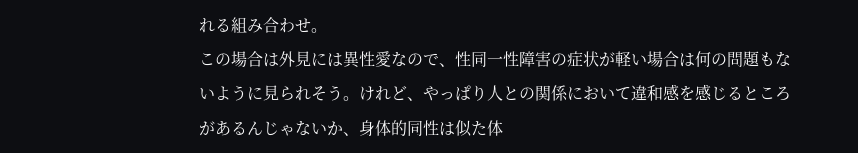れる組み合わせ。
この場合は外見には異性愛なので、性同一性障害の症状が軽い場合は何の問題もないように見られそう。けれど、やっぱり人との関係において違和感を感じるところがあるんじゃないか、身体的同性は似た体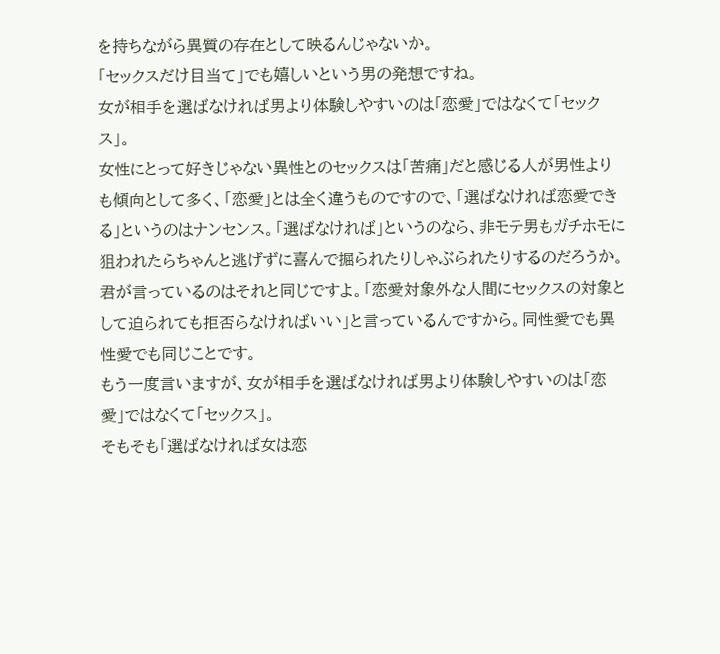を持ちながら異質の存在として映るんじゃないか。
「セックスだけ目当て」でも嬉しいという男の発想ですね。
女が相手を選ばなければ男より体験しやすいのは「恋愛」ではなくて「セックス」。
女性にとって好きじゃない異性とのセックスは「苦痛」だと感じる人が男性よりも傾向として多く、「恋愛」とは全く違うものですので、「選ばなければ恋愛できる」というのはナンセンス。「選ばなければ」というのなら、非モテ男もガチホモに狙われたらちゃんと逃げずに喜んで掘られたりしゃぶられたりするのだろうか。君が言っているのはそれと同じですよ。「恋愛対象外な人間にセックスの対象として迫られても拒否らなければいい」と言っているんですから。同性愛でも異性愛でも同じことです。
もう一度言いますが、女が相手を選ばなければ男より体験しやすいのは「恋愛」ではなくて「セックス」。
そもそも「選ばなければ女は恋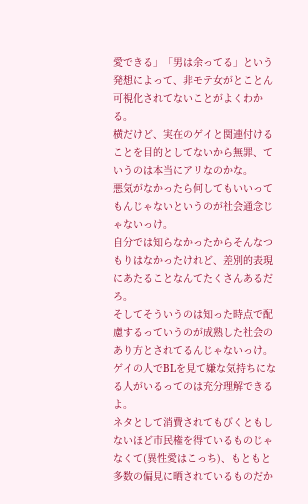愛できる」「男は余ってる」という発想によって、非モテ女がとことん可視化されてないことがよくわかる。
横だけど、実在のゲイと関連付けることを目的としてないから無罪、ていうのは本当にアリなのかな。
悪気がなかったら何してもいいってもんじゃないというのが社会通念じゃないっけ。
自分では知らなかったからそんなつもりはなかったけれど、差別的表現にあたることなんてたくさんあるだろ。
そしてそういうのは知った時点で配慮するっていうのが成熟した社会のあり方とされてるんじゃないっけ。
ゲイの人でBLを見て嫌な気持ちになる人がいるってのは充分理解できるよ。
ネタとして消費されてもびくともしないほど市民権を得ているものじゃなくて(異性愛はこっち)、もともと多数の偏見に晒されているものだか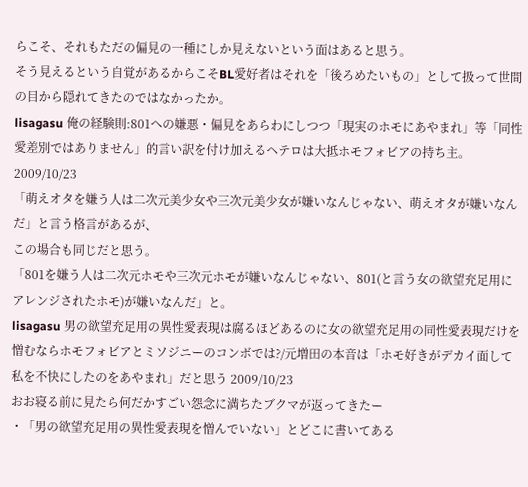らこそ、それもただの偏見の一種にしか見えないという面はあると思う。
そう見えるという自覚があるからこそBL愛好者はそれを「後ろめたいもの」として扱って世間の目から隠れてきたのではなかったか。
lisagasu 俺の経験則:801への嫌悪・偏見をあらわにしつつ「現実のホモにあやまれ」等「同性愛差別ではありません」的言い訳を付け加えるヘテロは大抵ホモフォビアの持ち主。 2009/10/23
「萌えオタを嫌う人は二次元美少女や三次元美少女が嫌いなんじゃない、萌えオタが嫌いなんだ」と言う格言があるが、
この場合も同じだと思う。
「801を嫌う人は二次元ホモや三次元ホモが嫌いなんじゃない、801(と言う女の欲望充足用にアレンジされたホモ)が嫌いなんだ」と。
lisagasu 男の欲望充足用の異性愛表現は腐るほどあるのに女の欲望充足用の同性愛表現だけを憎むならホモフォビアとミソジニーのコンボでは?/元増田の本音は「ホモ好きがデカイ面して私を不快にしたのをあやまれ」だと思う 2009/10/23
おお寝る前に見たら何だかすごい怨念に満ちたブクマが返ってきたー
・「男の欲望充足用の異性愛表現を憎んでいない」とどこに書いてある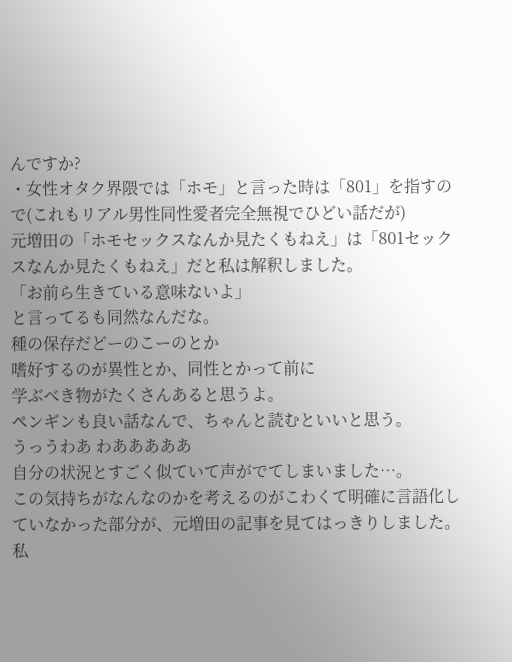んですか?
・女性オタク界隈では「ホモ」と言った時は「801」を指すので(これもリアル男性同性愛者完全無視でひどい話だが)
元増田の「ホモセックスなんか見たくもねえ」は「801セックスなんか見たくもねえ」だと私は解釈しました。
「お前ら生きている意味ないよ」
と言ってるも同然なんだな。
種の保存だどーのこーのとか
嗜好するのが異性とか、同性とかって前に
学ぶべき物がたくさんあると思うよ。
ペンギンも良い話なんで、ちゃんと読むといいと思う。
うっうわあ わあああああ
自分の状況とすごく似ていて声がでてしまいました…。
この気持ちがなんなのかを考えるのがこわくて明確に言語化していなかった部分が、元増田の記事を見てはっきりしました。
私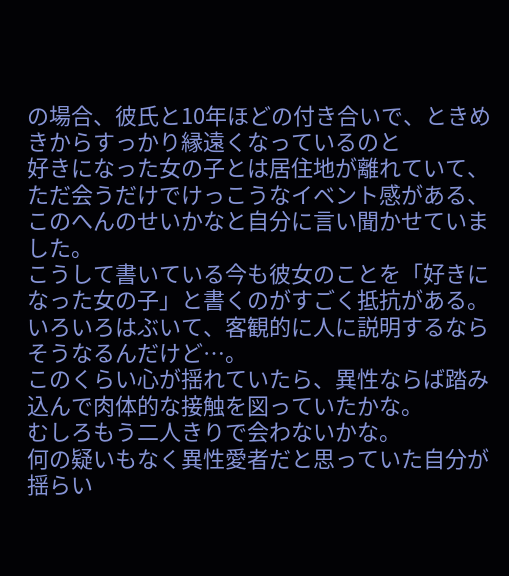の場合、彼氏と10年ほどの付き合いで、ときめきからすっかり縁遠くなっているのと
好きになった女の子とは居住地が離れていて、ただ会うだけでけっこうなイベント感がある、
このへんのせいかなと自分に言い聞かせていました。
こうして書いている今も彼女のことを「好きになった女の子」と書くのがすごく抵抗がある。
いろいろはぶいて、客観的に人に説明するならそうなるんだけど…。
このくらい心が揺れていたら、異性ならば踏み込んで肉体的な接触を図っていたかな。
むしろもう二人きりで会わないかな。
何の疑いもなく異性愛者だと思っていた自分が揺らい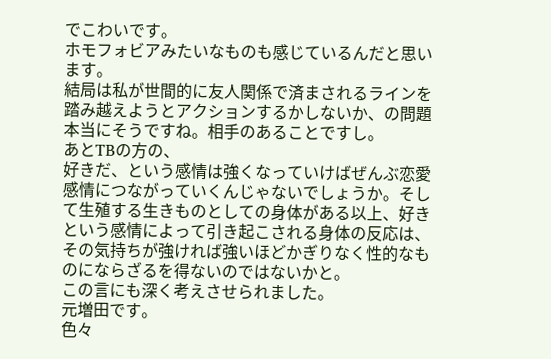でこわいです。
ホモフォビアみたいなものも感じているんだと思います。
結局は私が世間的に友人関係で済まされるラインを踏み越えようとアクションするかしないか、の問題
本当にそうですね。相手のあることですし。
あとTBの方の、
好きだ、という感情は強くなっていけばぜんぶ恋愛感情につながっていくんじゃないでしょうか。そして生殖する生きものとしての身体がある以上、好きという感情によって引き起こされる身体の反応は、その気持ちが強ければ強いほどかぎりなく性的なものにならざるを得ないのではないかと。
この言にも深く考えさせられました。
元増田です。
色々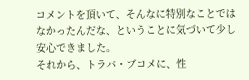コメントを頂いて、そんなに特別なことではなかったんだな、ということに気づいて少し安心できました。
それから、トラバ・ブコメに、性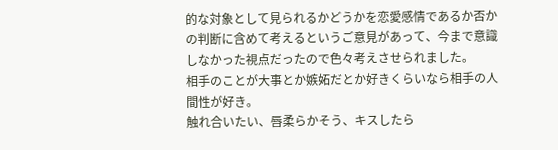的な対象として見られるかどうかを恋愛感情であるか否かの判断に含めて考えるというご意見があって、今まで意識しなかった視点だったので色々考えさせられました。
相手のことが大事とか嫉妬だとか好きくらいなら相手の人間性が好き。
触れ合いたい、唇柔らかそう、キスしたら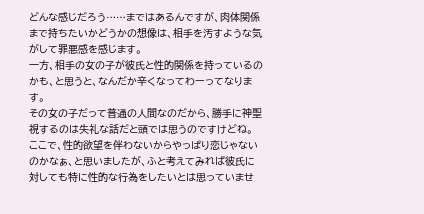どんな感じだろう……まではあるんですが、肉体関係まで持ちたいかどうかの想像は、相手を汚すような気がして罪悪感を感じます。
一方、相手の女の子が彼氏と性的関係を持っているのかも、と思うと、なんだか辛くなってわーってなります。
その女の子だって普通の人間なのだから、勝手に神聖視するのは失礼な話だと頭では思うのですけどね。
ここで、性的欲望を伴わないからやっぱり恋じゃないのかなぁ、と思いましたが、ふと考えてみれば彼氏に対しても特に性的な行為をしたいとは思っていませ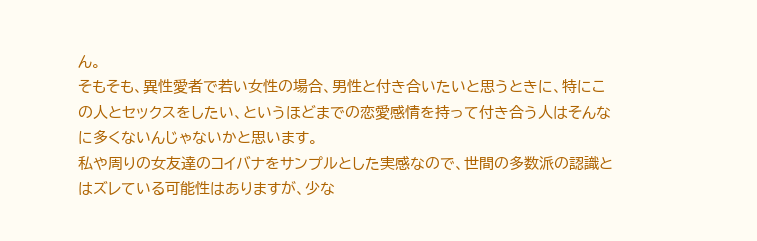ん。
そもそも、異性愛者で若い女性の場合、男性と付き合いたいと思うときに、特にこの人とセックスをしたい、というほどまでの恋愛感情を持って付き合う人はそんなに多くないんじゃないかと思います。
私や周りの女友達のコイバナをサンプルとした実感なので、世間の多数派の認識とはズレている可能性はありますが、少な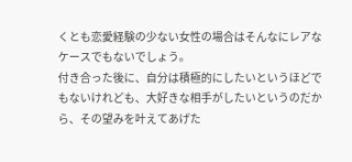くとも恋愛経験の少ない女性の場合はそんなにレアなケースでもないでしょう。
付き合った後に、自分は積極的にしたいというほどでもないけれども、大好きな相手がしたいというのだから、その望みを叶えてあげた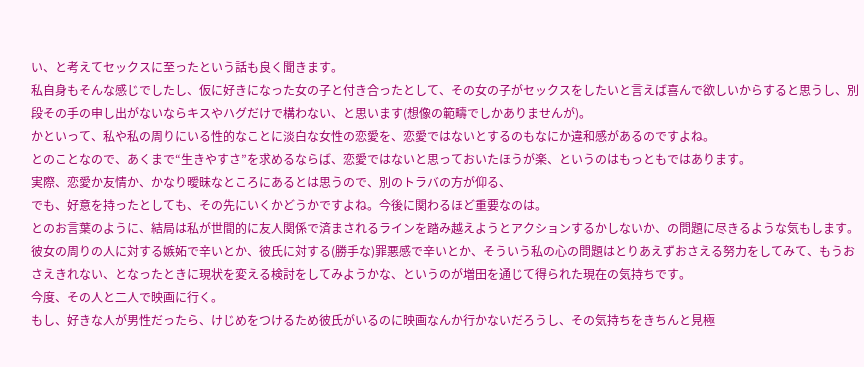い、と考えてセックスに至ったという話も良く聞きます。
私自身もそんな感じでしたし、仮に好きになった女の子と付き合ったとして、その女の子がセックスをしたいと言えば喜んで欲しいからすると思うし、別段その手の申し出がないならキスやハグだけで構わない、と思います(想像の範疇でしかありませんが)。
かといって、私や私の周りにいる性的なことに淡白な女性の恋愛を、恋愛ではないとするのもなにか違和感があるのですよね。
とのことなので、あくまで“生きやすさ”を求めるならば、恋愛ではないと思っておいたほうが楽、というのはもっともではあります。
実際、恋愛か友情か、かなり曖昧なところにあるとは思うので、別のトラバの方が仰る、
でも、好意を持ったとしても、その先にいくかどうかですよね。今後に関わるほど重要なのは。
とのお言葉のように、結局は私が世間的に友人関係で済まされるラインを踏み越えようとアクションするかしないか、の問題に尽きるような気もします。
彼女の周りの人に対する嫉妬で辛いとか、彼氏に対する(勝手な)罪悪感で辛いとか、そういう私の心の問題はとりあえずおさえる努力をしてみて、もうおさえきれない、となったときに現状を変える検討をしてみようかな、というのが増田を通じて得られた現在の気持ちです。
今度、その人と二人で映画に行く。
もし、好きな人が男性だったら、けじめをつけるため彼氏がいるのに映画なんか行かないだろうし、その気持ちをきちんと見極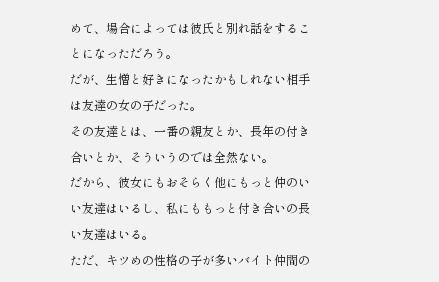めて、場合によっては彼氏と別れ話をすることになっただろう。
だが、生憎と好きになったかもしれない相手は友達の女の子だった。
その友達とは、一番の親友とか、長年の付き合いとか、そういうのでは全然ない。
だから、彼女にもおそらく他にもっと仲のいい友達はいるし、私にももっと付き合いの長い友達はいる。
ただ、キツめの性格の子が多いバイト仲間の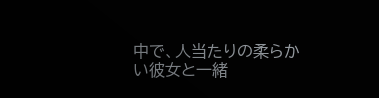中で、人当たりの柔らかい彼女と一緒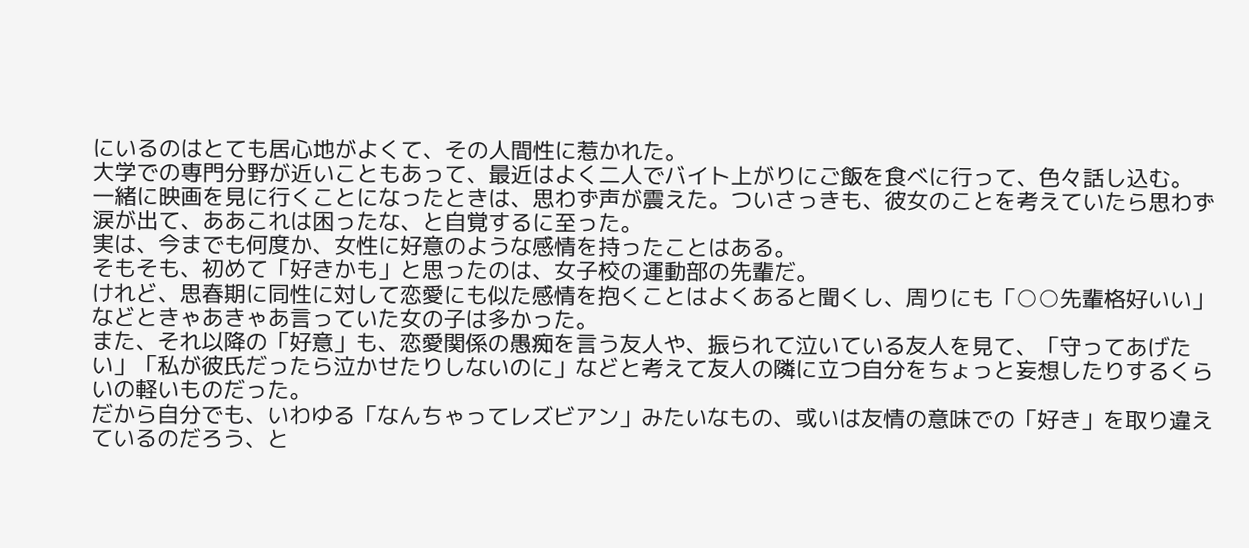にいるのはとても居心地がよくて、その人間性に惹かれた。
大学での専門分野が近いこともあって、最近はよく二人でバイト上がりにご飯を食べに行って、色々話し込む。
一緒に映画を見に行くことになったときは、思わず声が震えた。ついさっきも、彼女のことを考えていたら思わず涙が出て、ああこれは困ったな、と自覚するに至った。
実は、今までも何度か、女性に好意のような感情を持ったことはある。
そもそも、初めて「好きかも」と思ったのは、女子校の運動部の先輩だ。
けれど、思春期に同性に対して恋愛にも似た感情を抱くことはよくあると聞くし、周りにも「○○先輩格好いい」などときゃあきゃあ言っていた女の子は多かった。
また、それ以降の「好意」も、恋愛関係の愚痴を言う友人や、振られて泣いている友人を見て、「守ってあげたい」「私が彼氏だったら泣かせたりしないのに」などと考えて友人の隣に立つ自分をちょっと妄想したりするくらいの軽いものだった。
だから自分でも、いわゆる「なんちゃってレズビアン」みたいなもの、或いは友情の意味での「好き」を取り違えているのだろう、と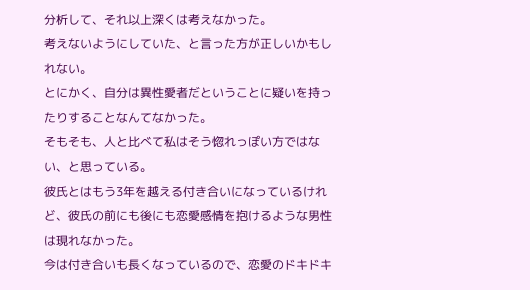分析して、それ以上深くは考えなかった。
考えないようにしていた、と言った方が正しいかもしれない。
とにかく、自分は異性愛者だということに疑いを持ったりすることなんてなかった。
そもそも、人と比べて私はそう惚れっぽい方ではない、と思っている。
彼氏とはもう3年を越える付き合いになっているけれど、彼氏の前にも後にも恋愛感情を抱けるような男性は現れなかった。
今は付き合いも長くなっているので、恋愛のドキドキ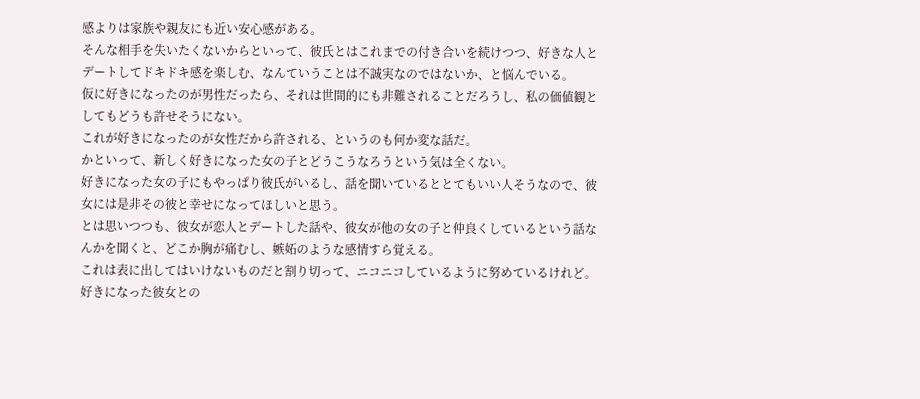感よりは家族や親友にも近い安心感がある。
そんな相手を失いたくないからといって、彼氏とはこれまでの付き合いを続けつつ、好きな人とデートしてドキドキ感を楽しむ、なんていうことは不誠実なのではないか、と悩んでいる。
仮に好きになったのが男性だったら、それは世間的にも非難されることだろうし、私の価値観としてもどうも許せそうにない。
これが好きになったのが女性だから許される、というのも何か変な話だ。
かといって、新しく好きになった女の子とどうこうなろうという気は全くない。
好きになった女の子にもやっぱり彼氏がいるし、話を聞いているととてもいい人そうなので、彼女には是非その彼と幸せになってほしいと思う。
とは思いつつも、彼女が恋人とデートした話や、彼女が他の女の子と仲良くしているという話なんかを聞くと、どこか胸が痛むし、嫉妬のような感情すら覚える。
これは表に出してはいけないものだと割り切って、ニコニコしているように努めているけれど。
好きになった彼女との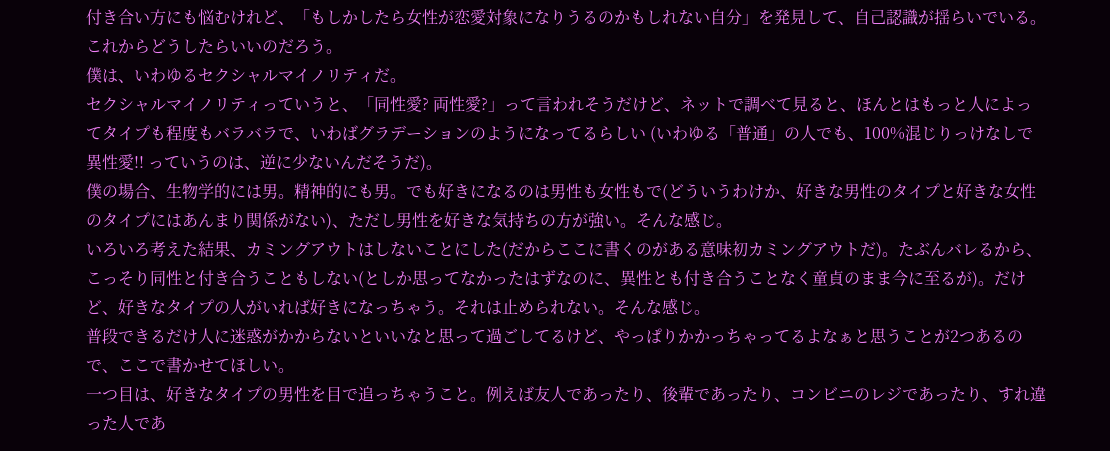付き合い方にも悩むけれど、「もしかしたら女性が恋愛対象になりうるのかもしれない自分」を発見して、自己認識が揺らいでいる。
これからどうしたらいいのだろう。
僕は、いわゆるセクシャルマイノリティだ。
セクシャルマイノリティっていうと、「同性愛? 両性愛?」って言われそうだけど、ネットで調べて見ると、ほんとはもっと人によってタイプも程度もバラバラで、いわばグラデーションのようになってるらしい (いわゆる「普通」の人でも、100%混じりっけなしで異性愛!! っていうのは、逆に少ないんだそうだ)。
僕の場合、生物学的には男。精神的にも男。でも好きになるのは男性も女性もで(どういうわけか、好きな男性のタイプと好きな女性のタイプにはあんまり関係がない)、ただし男性を好きな気持ちの方が強い。そんな感じ。
いろいろ考えた結果、カミングアウトはしないことにした(だからここに書くのがある意味初カミングアウトだ)。たぶんバレるから、こっそり同性と付き合うこともしない(としか思ってなかったはずなのに、異性とも付き合うことなく童貞のまま今に至るが)。だけど、好きなタイプの人がいれば好きになっちゃう。それは止められない。そんな感じ。
普段できるだけ人に迷惑がかからないといいなと思って過ごしてるけど、やっぱりかかっちゃってるよなぁと思うことが2つあるので、ここで書かせてほしい。
一つ目は、好きなタイプの男性を目で追っちゃうこと。例えば友人であったり、後輩であったり、コンビニのレジであったり、すれ違った人であ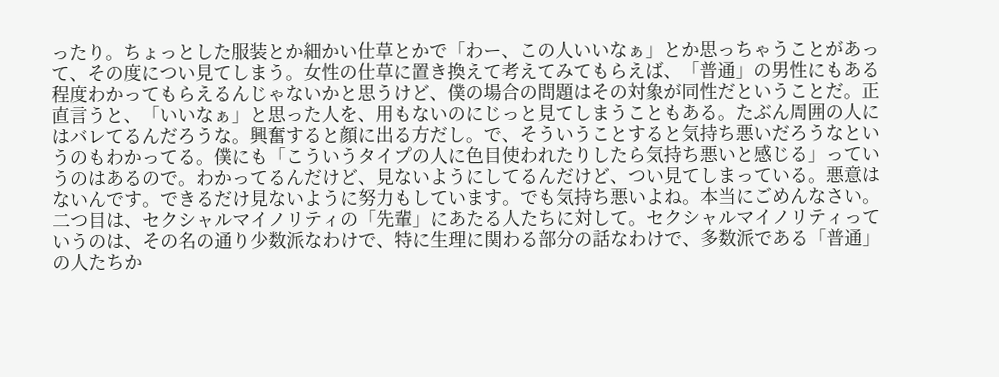ったり。ちょっとした服装とか細かい仕草とかで「わー、この人いいなぁ」とか思っちゃうことがあって、その度につい見てしまう。女性の仕草に置き換えて考えてみてもらえば、「普通」の男性にもある程度わかってもらえるんじゃないかと思うけど、僕の場合の問題はその対象が同性だということだ。正直言うと、「いいなぁ」と思った人を、用もないのにじっと見てしまうこともある。たぶん周囲の人にはバレてるんだろうな。興奮すると顔に出る方だし。で、そういうことすると気持ち悪いだろうなというのもわかってる。僕にも「こういうタイプの人に色目使われたりしたら気持ち悪いと感じる」っていうのはあるので。わかってるんだけど、見ないようにしてるんだけど、つい見てしまっている。悪意はないんです。できるだけ見ないように努力もしています。でも気持ち悪いよね。本当にごめんなさい。
二つ目は、セクシャルマイノリティの「先輩」にあたる人たちに対して。セクシャルマイノリティっていうのは、その名の通り少数派なわけで、特に生理に関わる部分の話なわけで、多数派である「普通」の人たちか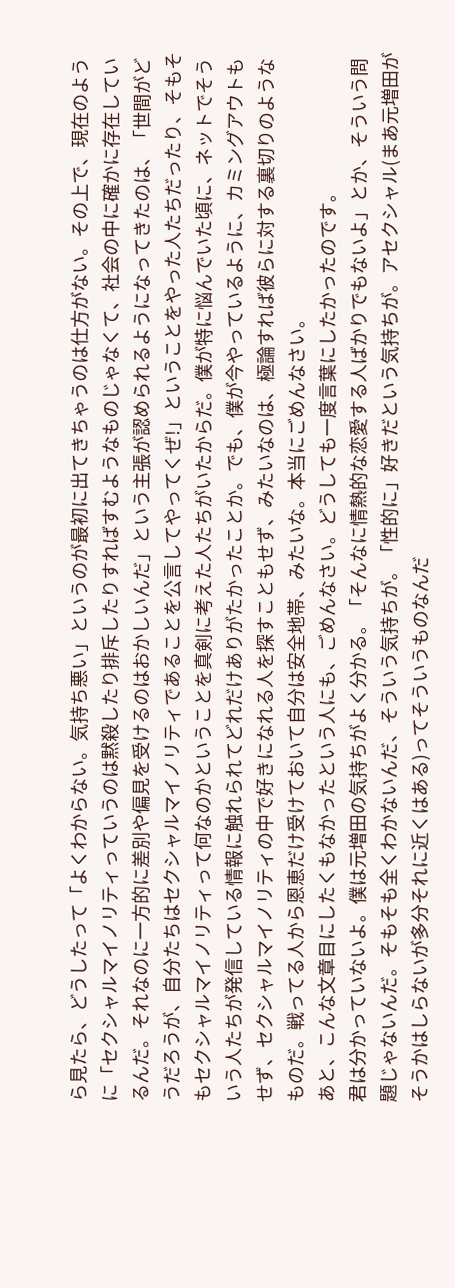ら見たら、どうしたって「よくわからない。気持ち悪い」というのが最初に出てきちゃうのは仕方がない。その上で、現在のように「セクシャルマイノリティっていうのは黙殺したり排斥したりすればすむようなものじゃなくて、社会の中に確かに存在しているんだ。それなのに一方的に差別や偏見を受けるのはおかしいんだ」という主張が認められるようになってきたのは、「世間がどうだろうが、自分たちはセクシャルマイノリティであることを公言してやってくぜ!」ということをやった人たちだったり、そもそもセクシャルマイノリティって何なのかということを真剣に考えた人たちがいたからだ。僕が特に悩んでいた頃に、ネットでそういう人たちが発信している情報に触れられてどれだけありがたかったことか。でも、僕が今やっているように、カミングアウトもせず、セクシャルマイノリティの中で好きになれる人を探すこともせず、みたいなのは、極論すれば彼らに対する裏切りのようなものだ。戦ってる人から恩恵だけ受けておいて自分は安全地帯、みたいな。本当にごめんなさい。
あと、こんな文章目にしたくもなかったという人にも、ごめんなさい。どうしても一度言葉にしたかったのです。
君は分かっていないよ。僕は元増田の気持ちがよく分かる。「そんなに情熱的な恋愛する人ばかりでもないよ」とか、そういう問題じゃないんだ。そもそも全くわかないんだ、そういう気持ちが。「性的に」好きだという気持ちが。アセクシャル(まあ元増田がそうかはしらないが多分それに近くはある)ってそういうものなんだ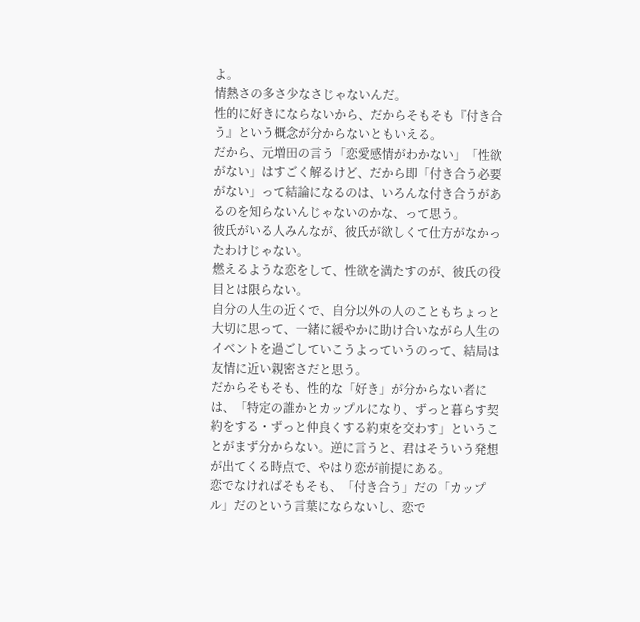よ。
情熱さの多さ少なさじゃないんだ。
性的に好きにならないから、だからそもそも『付き合う』という概念が分からないともいえる。
だから、元増田の言う「恋愛感情がわかない」「性欲がない」はすごく解るけど、だから即「付き合う必要がない」って結論になるのは、いろんな付き合うがあるのを知らないんじゃないのかな、って思う。
彼氏がいる人みんなが、彼氏が欲しくて仕方がなかったわけじゃない。
燃えるような恋をして、性欲を満たすのが、彼氏の役目とは限らない。
自分の人生の近くで、自分以外の人のこともちょっと大切に思って、一緒に緩やかに助け合いながら人生のイベントを過ごしていこうよっていうのって、結局は友情に近い親密さだと思う。
だからそもそも、性的な「好き」が分からない者には、「特定の誰かとカップルになり、ずっと暮らす契約をする・ずっと仲良くする約束を交わす」ということがまず分からない。逆に言うと、君はそういう発想が出てくる時点で、やはり恋が前提にある。
恋でなければそもそも、「付き合う」だの「カップル」だのという言葉にならないし、恋で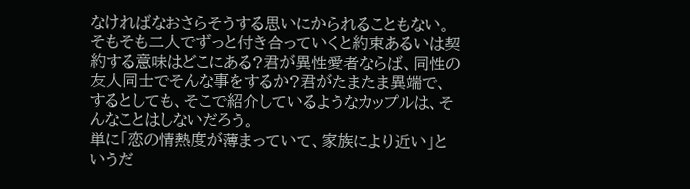なければなおさらそうする思いにかられることもない。そもそも二人でずっと付き合っていくと約束あるいは契約する意味はどこにある?君が異性愛者ならば、同性の友人同士でそんな事をするか?君がたまたま異端で、するとしても、そこで紹介しているようなカップルは、そんなことはしないだろう。
単に「恋の情熱度が薄まっていて、家族により近い」というだ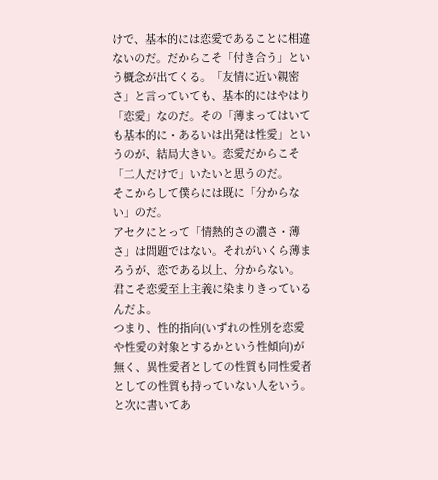けで、基本的には恋愛であることに相違ないのだ。だからこそ「付き合う」という概念が出てくる。「友情に近い親密さ」と言っていても、基本的にはやはり「恋愛」なのだ。その「薄まってはいても基本的に・あるいは出発は性愛」というのが、結局大きい。恋愛だからこそ「二人だけで」いたいと思うのだ。
そこからして僕らには既に「分からない」のだ。
アセクにとって「情熱的さの濃さ・薄さ」は問題ではない。それがいくら薄まろうが、恋である以上、分からない。
君こそ恋愛至上主義に染まりきっているんだよ。
つまり、性的指向(いずれの性別を恋愛や性愛の対象とするかという性傾向)が無く、異性愛者としての性質も同性愛者としての性質も持っていない人をいう。
と次に書いてあ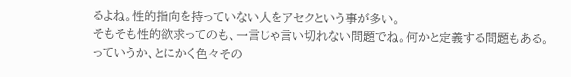るよね。性的指向を持っていない人をアセクという事が多い。
そもそも性的欲求ってのも、一言じゃ言い切れない問題でね。何かと定義する問題もある。
っていうか、とにかく色々その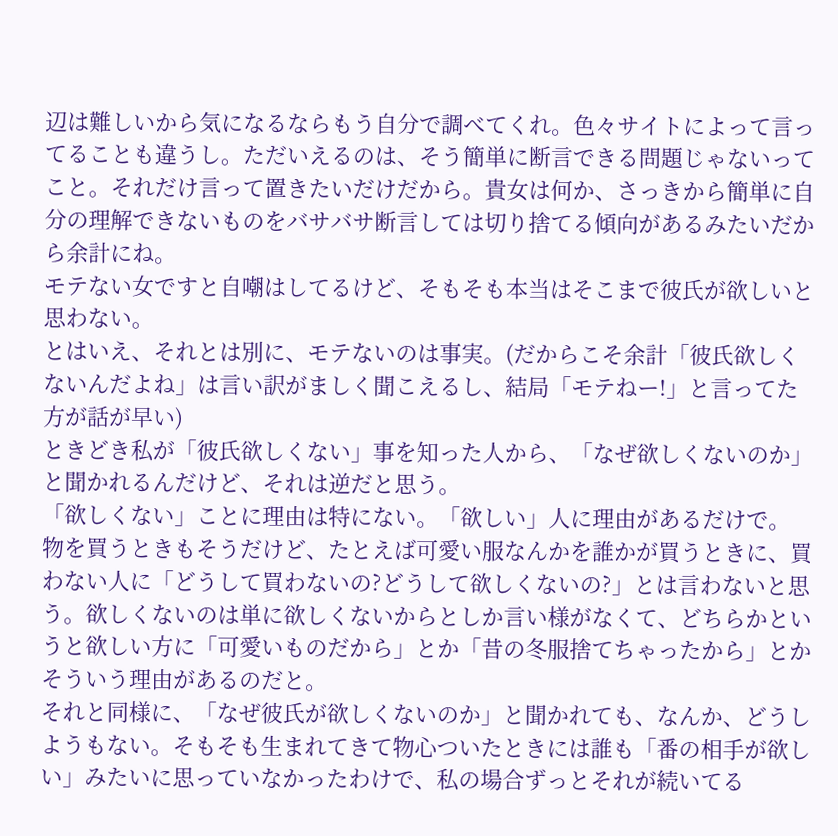辺は難しいから気になるならもう自分で調べてくれ。色々サイトによって言ってることも違うし。ただいえるのは、そう簡単に断言できる問題じゃないってこと。それだけ言って置きたいだけだから。貴女は何か、さっきから簡単に自分の理解できないものをバサバサ断言しては切り捨てる傾向があるみたいだから余計にね。
モテない女ですと自嘲はしてるけど、そもそも本当はそこまで彼氏が欲しいと思わない。
とはいえ、それとは別に、モテないのは事実。(だからこそ余計「彼氏欲しくないんだよね」は言い訳がましく聞こえるし、結局「モテねー!」と言ってた方が話が早い)
ときどき私が「彼氏欲しくない」事を知った人から、「なぜ欲しくないのか」と聞かれるんだけど、それは逆だと思う。
「欲しくない」ことに理由は特にない。「欲しい」人に理由があるだけで。
物を買うときもそうだけど、たとえば可愛い服なんかを誰かが買うときに、買わない人に「どうして買わないの?どうして欲しくないの?」とは言わないと思う。欲しくないのは単に欲しくないからとしか言い様がなくて、どちらかというと欲しい方に「可愛いものだから」とか「昔の冬服捨てちゃったから」とかそういう理由があるのだと。
それと同様に、「なぜ彼氏が欲しくないのか」と聞かれても、なんか、どうしようもない。そもそも生まれてきて物心ついたときには誰も「番の相手が欲しい」みたいに思っていなかったわけで、私の場合ずっとそれが続いてる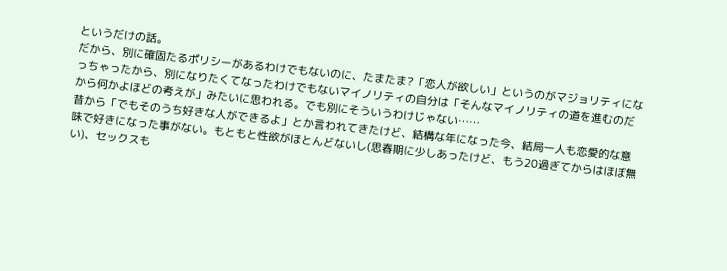というだけの話。
だから、別に確固たるポリシーがあるわけでもないのに、たまたま?「恋人が欲しい」というのがマジョリティになっちゃったから、別になりたくてなったわけでもないマイノリティの自分は「そんなマイノリティの道を進むのだから何かよほどの考えが」みたいに思われる。でも別にそういうわけじゃない……
昔から「でもそのうち好きな人ができるよ」とか言われてきたけど、結構な年になった今、結局一人も恋愛的な意味で好きになった事がない。もともと性欲がほとんどないし(思春期に少しあったけど、もう20過ぎてからはほぼ無い)、セックスも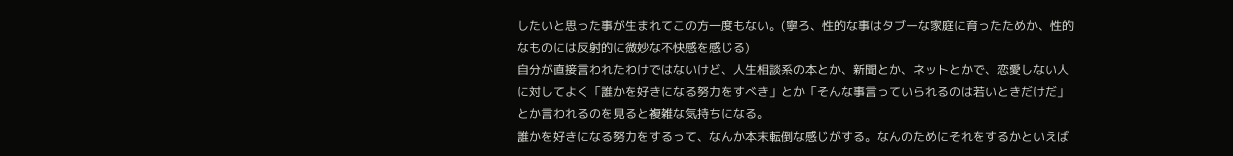したいと思った事が生まれてこの方一度もない。(寧ろ、性的な事はタブーな家庭に育ったためか、性的なものには反射的に微妙な不快感を感じる)
自分が直接言われたわけではないけど、人生相談系の本とか、新聞とか、ネットとかで、恋愛しない人に対してよく「誰かを好きになる努力をすべき」とか「そんな事言っていられるのは若いときだけだ」とか言われるのを見ると複雑な気持ちになる。
誰かを好きになる努力をするって、なんか本末転倒な感じがする。なんのためにそれをするかといえば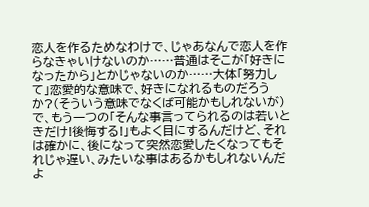恋人を作るためなわけで、じゃあなんで恋人を作らなきゃいけないのか……普通はそこが「好きになったから」とかじゃないのか……大体「努力して」恋愛的な意味で、好きになれるものだろうか?(そういう意味でなくば可能かもしれないが)
で、もう一つの「そんな事言ってられるのは若いときだけ!後悔する!」もよく目にするんだけど、それは確かに、後になって突然恋愛したくなってもそれじゃ遅い、みたいな事はあるかもしれないんだよ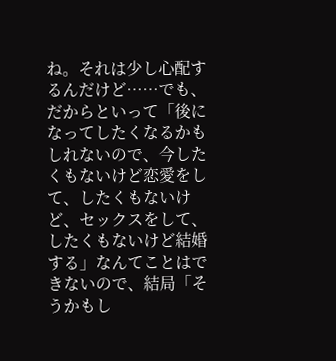ね。それは少し心配するんだけど……でも、だからといって「後になってしたくなるかもしれないので、今したくもないけど恋愛をして、したくもないけど、セックスをして、したくもないけど結婚する」なんてことはできないので、結局「そうかもし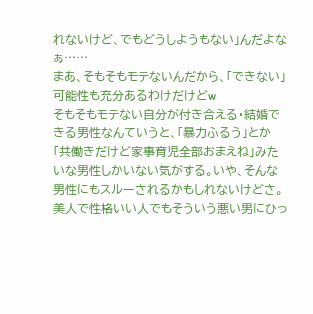れないけど、でもどうしようもない」んだよなぁ……
まあ、そもそもモテないんだから、「できない」可能性も充分あるわけだけどw
そもそもモテない自分が付き合える・結婚できる男性なんていうと、「暴力ふるう」とか「共働きだけど家事育児全部おまえね」みたいな男性しかいない気がする。いや、そんな男性にもスルーされるかもしれないけどさ。美人で性格いい人でもそういう悪い男にひっ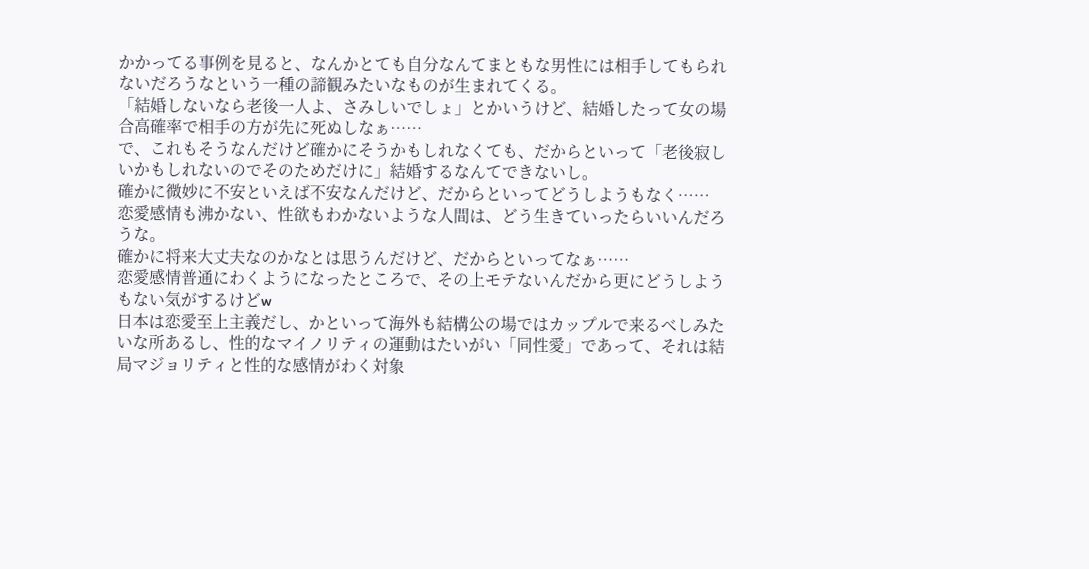かかってる事例を見ると、なんかとても自分なんてまともな男性には相手してもられないだろうなという一種の諦観みたいなものが生まれてくる。
「結婚しないなら老後一人よ、さみしいでしょ」とかいうけど、結婚したって女の場合高確率で相手の方が先に死ぬしなぁ……
で、これもそうなんだけど確かにそうかもしれなくても、だからといって「老後寂しいかもしれないのでそのためだけに」結婚するなんてできないし。
確かに微妙に不安といえば不安なんだけど、だからといってどうしようもなく……
恋愛感情も沸かない、性欲もわかないような人間は、どう生きていったらいいんだろうな。
確かに将来大丈夫なのかなとは思うんだけど、だからといってなぁ……
恋愛感情普通にわくようになったところで、その上モテないんだから更にどうしようもない気がするけどw
日本は恋愛至上主義だし、かといって海外も結構公の場ではカップルで来るべしみたいな所あるし、性的なマイノリティの運動はたいがい「同性愛」であって、それは結局マジョリティと性的な感情がわく対象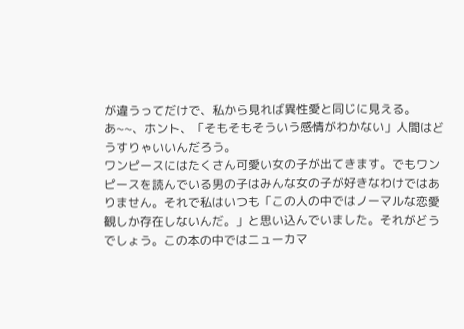が違うってだけで、私から見れば異性愛と同じに見える。
あ~~、ホント、「そもそもそういう感情がわかない」人間はどうすりゃいいんだろう。
ワンピースにはたくさん可愛い女の子が出てきます。でもワンピースを読んでいる男の子はみんな女の子が好きなわけではありません。それで私はいつも「この人の中ではノーマルな恋愛観しか存在しないんだ。」と思い込んでいました。それがどうでしょう。この本の中ではニューカマ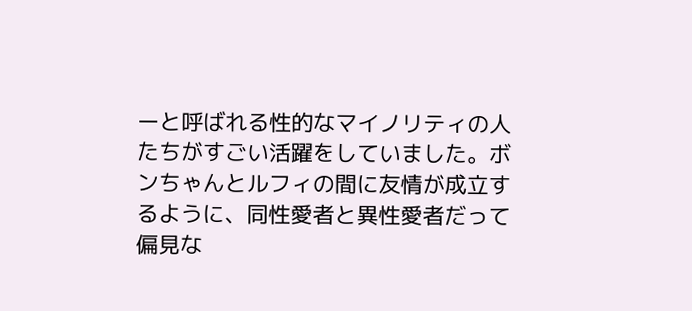ーと呼ばれる性的なマイノリティの人たちがすごい活躍をしていました。ボンちゃんとルフィの間に友情が成立するように、同性愛者と異性愛者だって偏見な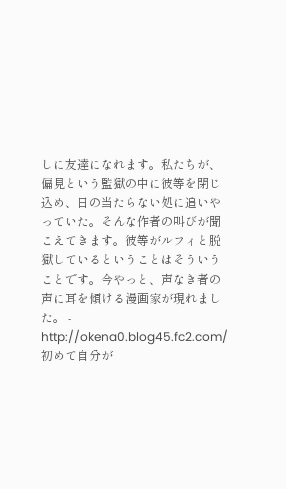しに友達になれます。私たちが、偏見という監獄の中に彼等を閉じ込め、日の当たらない処に追いやっていた。そんな作者の叫びが聞こえてきます。彼等がルフィと脱獄しているということはそういうことです。今やっと、声なき者の声に耳を傾ける漫画家が現れました。 - http://okena0.blog45.fc2.com/
初めて自分が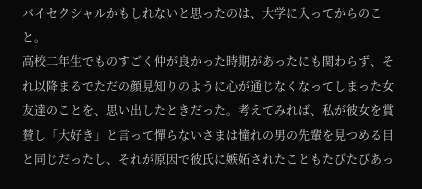バイセクシャルかもしれないと思ったのは、大学に入ってからのこと。
高校二年生でものすごく仲が良かった時期があったにも関わらず、それ以降まるでただの顔見知りのように心が通じなくなってしまった女友達のことを、思い出したときだった。考えてみれば、私が彼女を賞賛し「大好き」と言って憚らないさまは憧れの男の先輩を見つめる目と同じだったし、それが原因で彼氏に嫉妬されたこともたびたびあっ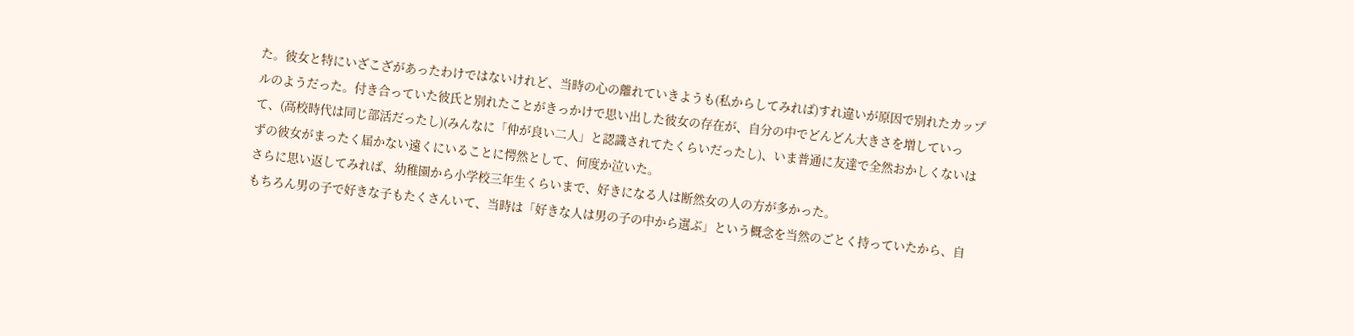た。彼女と特にいざこざがあったわけではないけれど、当時の心の離れていきようも(私からしてみれば)すれ違いが原因で別れたカップルのようだった。付き合っていた彼氏と別れたことがきっかけで思い出した彼女の存在が、自分の中でどんどん大きさを増していって、(高校時代は同じ部活だったし)(みんなに「仲が良い二人」と認識されてたくらいだったし)、いま普通に友達で全然おかしくないはずの彼女がまったく届かない遠くにいることに愕然として、何度か泣いた。
さらに思い返してみれば、幼稚園から小学校三年生くらいまで、好きになる人は断然女の人の方が多かった。
もちろん男の子で好きな子もたくさんいて、当時は「好きな人は男の子の中から選ぶ」という概念を当然のごとく持っていたから、自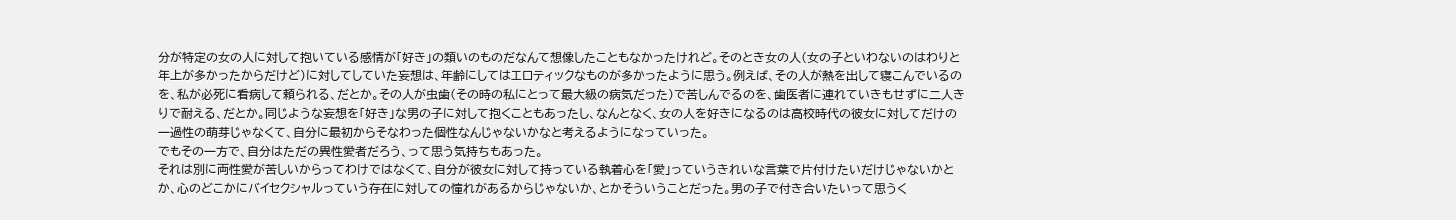分が特定の女の人に対して抱いている感情が「好き」の類いのものだなんて想像したこともなかったけれど。そのとき女の人(女の子といわないのはわりと年上が多かったからだけど)に対してしていた妄想は、年齢にしてはエロティックなものが多かったように思う。例えば、その人が熱を出して寝こんでいるのを、私が必死に看病して頼られる、だとか。その人が虫歯(その時の私にとって最大級の病気だった)で苦しんでるのを、歯医者に連れていきもせずに二人きりで耐える、だとか。同じような妄想を「好き」な男の子に対して抱くこともあったし、なんとなく、女の人を好きになるのは高校時代の彼女に対してだけの一過性の萌芽じゃなくて、自分に最初からそなわった個性なんじゃないかなと考えるようになっていった。
でもその一方で、自分はただの異性愛者だろう、って思う気持ちもあった。
それは別に両性愛が苦しいからってわけではなくて、自分が彼女に対して持っている執着心を「愛」っていうきれいな言葉で片付けたいだけじゃないかとか、心のどこかにバイセクシャルっていう存在に対しての憧れがあるからじゃないか、とかそういうことだった。男の子で付き合いたいって思うく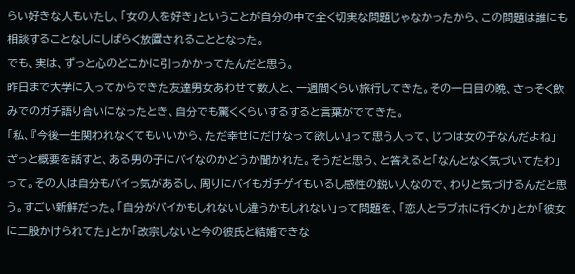らい好きな人もいたし、「女の人を好き」ということが自分の中で全く切実な問題じゃなかったから、この問題は誰にも相談することなしにしばらく放置されることとなった。
でも、実は、ずっと心のどこかに引っかかってたんだと思う。
昨日まで大学に入ってからできた友達男女あわせて数人と、一週間くらい旅行してきた。その一日目の晩、さっそく飲みでのガチ語り合いになったとき、自分でも驚くくらいするすると言葉がでてきた。
「私、『今後一生関われなくてもいいから、ただ幸せにだけなって欲しい』って思う人って、じつは女の子なんだよね」
ざっと概要を話すと、ある男の子にバイなのかどうか聞かれた。そうだと思う、と答えると「なんとなく気づいてたわ」って。その人は自分もバイっ気があるし、周りにバイもガチゲイもいるし感性の鋭い人なので、わりと気づけるんだと思う。すごい新鮮だった。「自分がバイかもしれないし違うかもしれない」って問題を、「恋人とラブホに行くか」とか「彼女に二股かけられてた」とか「改宗しないと今の彼氏と結婚できな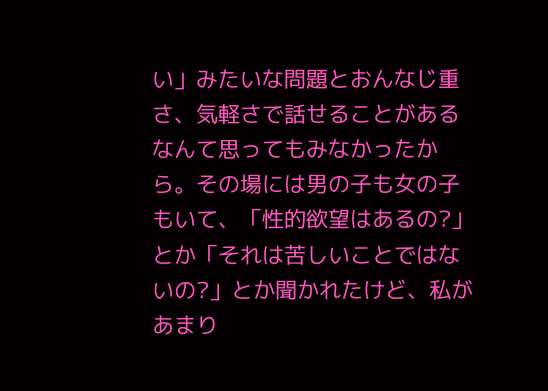い」みたいな問題とおんなじ重さ、気軽さで話せることがあるなんて思ってもみなかったから。その場には男の子も女の子もいて、「性的欲望はあるの?」とか「それは苦しいことではないの?」とか聞かれたけど、私があまり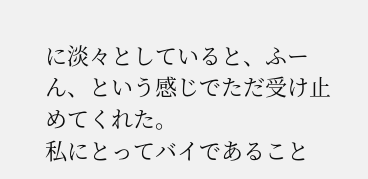に淡々としていると、ふーん、という感じでただ受け止めてくれた。
私にとってバイであること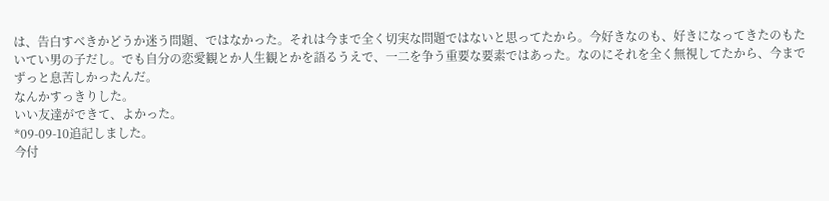は、告白すべきかどうか迷う問題、ではなかった。それは今まで全く切実な問題ではないと思ってたから。今好きなのも、好きになってきたのもたいてい男の子だし。でも自分の恋愛観とか人生観とかを語るうえで、一二を争う重要な要素ではあった。なのにそれを全く無視してたから、今までずっと息苦しかったんだ。
なんかすっきりした。
いい友達ができて、よかった。
*09-09-10追記しました。
今付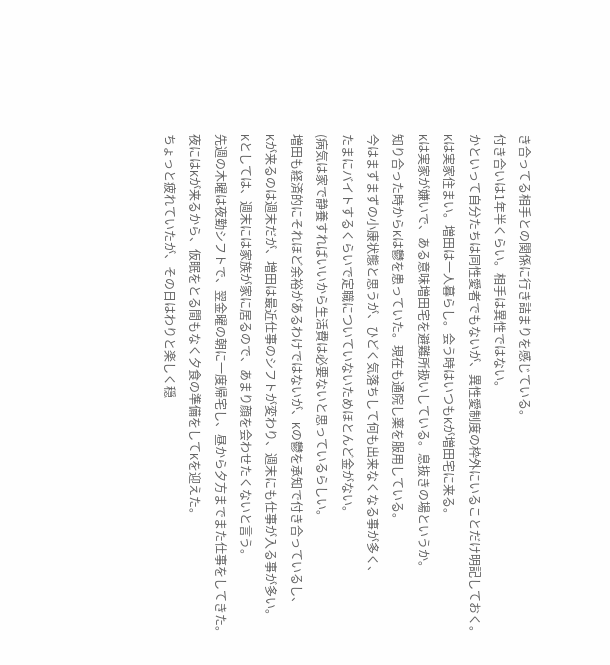き合ってる相手との関係に行き詰まりを感じている。
付き合いは1年半くらい。相手は異性ではない。
かといって自分たちは同性愛者でもないが、異性愛制度の枠外にいることだけ明記しておく。
Kは実家住まい。増田は一人暮らし。会う時はいつもKが増田宅に来る。
Kは実家が嫌いで、ある意味増田宅を避難所扱いしている。息抜きの場というか。
知り合った時からKは鬱を患っていた。現在も通院し薬を服用している。
今はまずまずの小康状態と思うが、ひどく気落ちして何も出来なくなる事が多く、
たまにバイトするくらいで定職についていないためほとんど金がない。
(病気は家で静養すればいいから生活費は必要ないと思っているらしい。
増田も経済的にそれほど余裕があるわけではないが、Kの鬱を承知で付き合っているし、
Kが来るのは週末だが、増田は最近仕事のシフトが変わり、週末にも仕事が入る事が多い。
Kとしては、週末には家族が家に居るので、あまり顔を会わせたくないと言う。
先週の木曜は夜勤シフトで、翌金曜の朝に一度帰宅し、昼から夕方までまた仕事をしてきた。
夜にはKが来るから、仮眠をとる間もなく夕食の準備をしてKを迎えた。
ちょっと疲れていたが、その日はわりと楽しく穏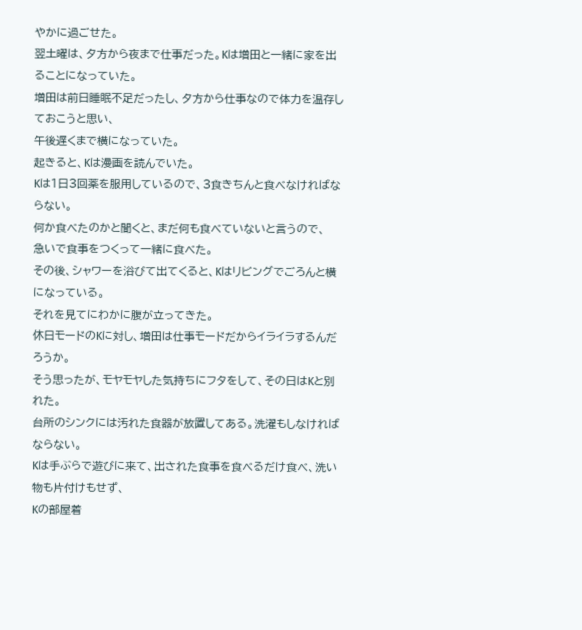やかに過ごせた。
翌土曜は、夕方から夜まで仕事だった。Kは増田と一緒に家を出ることになっていた。
増田は前日睡眠不足だったし、夕方から仕事なので体力を温存しておこうと思い、
午後遅くまで横になっていた。
起きると、Kは漫画を読んでいた。
Kは1日3回薬を服用しているので、3食きちんと食べなければならない。
何か食べたのかと聞くと、まだ何も食べていないと言うので、
急いで食事をつくって一緒に食べた。
その後、シャワーを浴びて出てくると、Kはリビングでごろんと横になっている。
それを見てにわかに腹が立ってきた。
休日モードのKに対し、増田は仕事モードだからイライラするんだろうか。
そう思ったが、モヤモヤした気持ちにフタをして、その日はKと別れた。
台所のシンクには汚れた食器が放置してある。洗濯もしなければならない。
Kは手ぶらで遊びに来て、出された食事を食べるだけ食べ、洗い物も片付けもせず、
Kの部屋着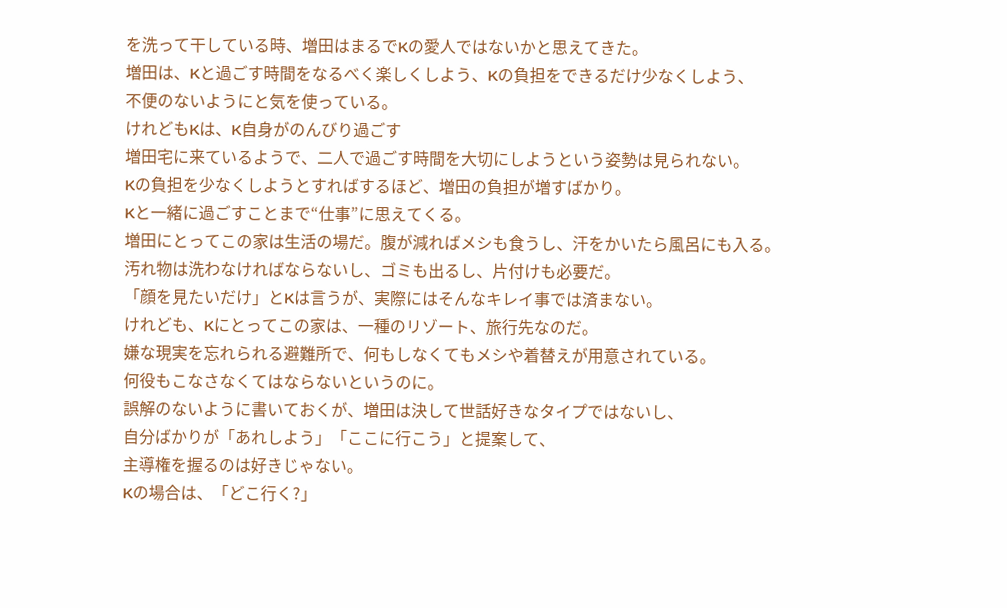を洗って干している時、増田はまるでKの愛人ではないかと思えてきた。
増田は、Kと過ごす時間をなるべく楽しくしよう、Kの負担をできるだけ少なくしよう、
不便のないようにと気を使っている。
けれどもKは、K自身がのんびり過ごす
増田宅に来ているようで、二人で過ごす時間を大切にしようという姿勢は見られない。
Kの負担を少なくしようとすればするほど、増田の負担が増すばかり。
Kと一緒に過ごすことまで“仕事”に思えてくる。
増田にとってこの家は生活の場だ。腹が減ればメシも食うし、汗をかいたら風呂にも入る。
汚れ物は洗わなければならないし、ゴミも出るし、片付けも必要だ。
「顔を見たいだけ」とKは言うが、実際にはそんなキレイ事では済まない。
けれども、Kにとってこの家は、一種のリゾート、旅行先なのだ。
嫌な現実を忘れられる避難所で、何もしなくてもメシや着替えが用意されている。
何役もこなさなくてはならないというのに。
誤解のないように書いておくが、増田は決して世話好きなタイプではないし、
自分ばかりが「あれしよう」「ここに行こう」と提案して、
主導権を握るのは好きじゃない。
Kの場合は、「どこ行く?」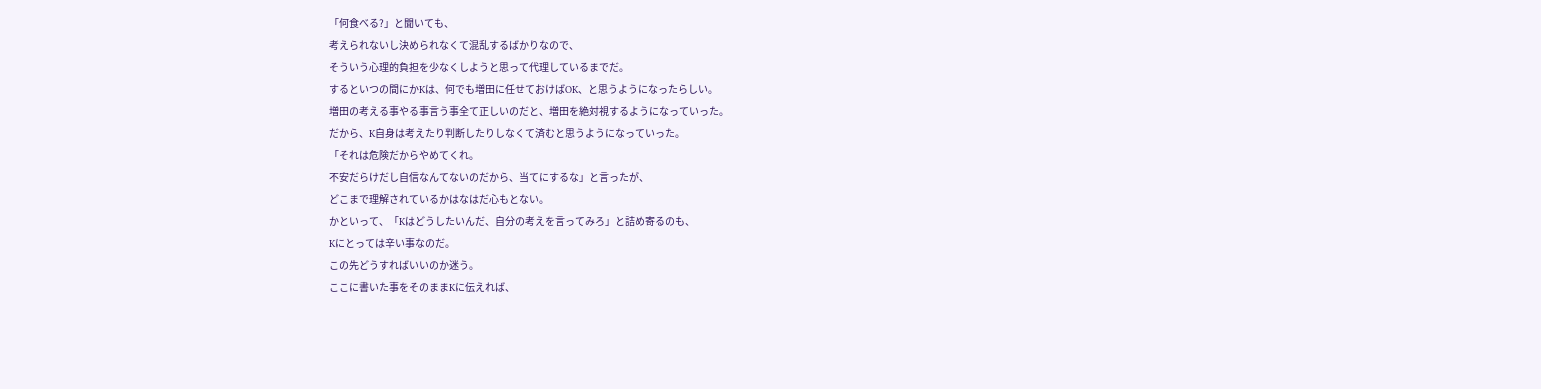「何食べる?」と聞いても、
考えられないし決められなくて混乱するばかりなので、
そういう心理的負担を少なくしようと思って代理しているまでだ。
するといつの間にかKは、何でも増田に任せておけばOK、と思うようになったらしい。
増田の考える事やる事言う事全て正しいのだと、増田を絶対視するようになっていった。
だから、K自身は考えたり判断したりしなくて済むと思うようになっていった。
「それは危険だからやめてくれ。
不安だらけだし自信なんてないのだから、当てにするな」と言ったが、
どこまで理解されているかはなはだ心もとない。
かといって、「Kはどうしたいんだ、自分の考えを言ってみろ」と詰め寄るのも、
Kにとっては辛い事なのだ。
この先どうすればいいのか迷う。
ここに書いた事をそのままKに伝えれば、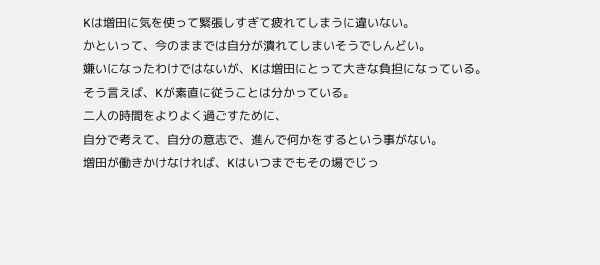Kは増田に気を使って緊張しすぎて疲れてしまうに違いない。
かといって、今のままでは自分が潰れてしまいそうでしんどい。
嫌いになったわけではないが、Kは増田にとって大きな負担になっている。
そう言えば、Kが素直に従うことは分かっている。
二人の時間をよりよく過ごすために、
自分で考えて、自分の意志で、進んで何かをするという事がない。
増田が働きかけなければ、Kはいつまでもその場でじっ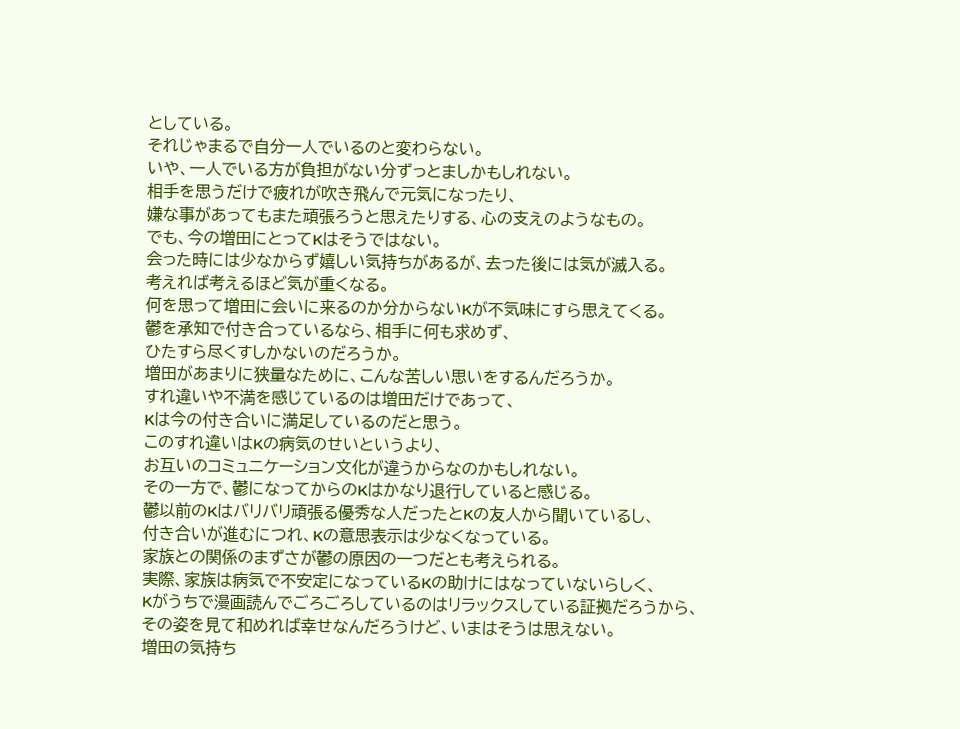としている。
それじゃまるで自分一人でいるのと変わらない。
いや、一人でいる方が負担がない分ずっとましかもしれない。
相手を思うだけで疲れが吹き飛んで元気になったり、
嫌な事があってもまた頑張ろうと思えたりする、心の支えのようなもの。
でも、今の増田にとってKはそうではない。
会った時には少なからず嬉しい気持ちがあるが、去った後には気が滅入る。
考えれば考えるほど気が重くなる。
何を思って増田に会いに来るのか分からないKが不気味にすら思えてくる。
鬱を承知で付き合っているなら、相手に何も求めず、
ひたすら尽くすしかないのだろうか。
増田があまりに狭量なために、こんな苦しい思いをするんだろうか。
すれ違いや不満を感じているのは増田だけであって、
Kは今の付き合いに満足しているのだと思う。
このすれ違いはKの病気のせいというより、
お互いのコミュニケーション文化が違うからなのかもしれない。
その一方で、鬱になってからのKはかなり退行していると感じる。
鬱以前のKはバリバリ頑張る優秀な人だったとKの友人から聞いているし、
付き合いが進むにつれ、Kの意思表示は少なくなっている。
家族との関係のまずさが鬱の原因の一つだとも考えられる。
実際、家族は病気で不安定になっているKの助けにはなっていないらしく、
Kがうちで漫画読んでごろごろしているのはリラックスしている証拠だろうから、
その姿を見て和めれば幸せなんだろうけど、いまはそうは思えない。
増田の気持ち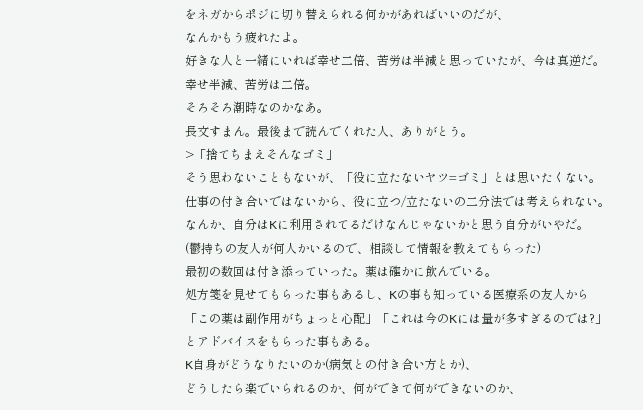をネガからポジに切り替えられる何かがあればいいのだが、
なんかもう疲れたよ。
好きな人と一緒にいれば幸せ二倍、苦労は半減と思っていたが、今は真逆だ。
幸せ半減、苦労は二倍。
そろそろ潮時なのかなあ。
長文すまん。最後まで読んでくれた人、ありがとう。
>「捨てちまえそんなゴミ」
そう思わないこともないが、「役に立たないヤツ=ゴミ」とは思いたくない。
仕事の付き合いではないから、役に立つ/立たないの二分法では考えられない。
なんか、自分はKに利用されてるだけなんじゃないかと思う自分がいやだ。
(鬱持ちの友人が何人かいるので、相談して情報を教えてもらった)
最初の数回は付き添っていった。薬は確かに飲んでいる。
処方箋を見せてもらった事もあるし、Kの事も知っている医療系の友人から
「この薬は副作用がちょっと心配」「これは今のKには量が多すぎるのでは?」
とアドバイスをもらった事もある。
K自身がどうなりたいのか(病気との付き合い方とか)、
どうしたら楽でいられるのか、何ができて何ができないのか、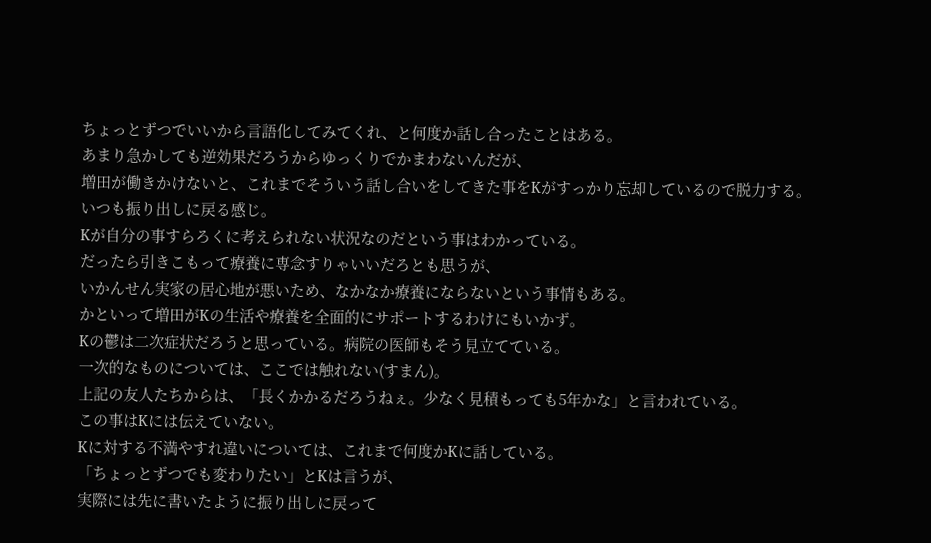ちょっとずつでいいから言語化してみてくれ、と何度か話し合ったことはある。
あまり急かしても逆効果だろうからゆっくりでかまわないんだが、
増田が働きかけないと、これまでそういう話し合いをしてきた事をKがすっかり忘却しているので脱力する。
いつも振り出しに戻る感じ。
Kが自分の事すらろくに考えられない状況なのだという事はわかっている。
だったら引きこもって療養に専念すりゃいいだろとも思うが、
いかんせん実家の居心地が悪いため、なかなか療養にならないという事情もある。
かといって増田がKの生活や療養を全面的にサポートするわけにもいかず。
Kの鬱は二次症状だろうと思っている。病院の医師もそう見立てている。
一次的なものについては、ここでは触れない(すまん)。
上記の友人たちからは、「長くかかるだろうねぇ。少なく見積もっても5年かな」と言われている。
この事はKには伝えていない。
Kに対する不満やすれ違いについては、これまで何度かKに話している。
「ちょっとずつでも変わりたい」とKは言うが、
実際には先に書いたように振り出しに戻って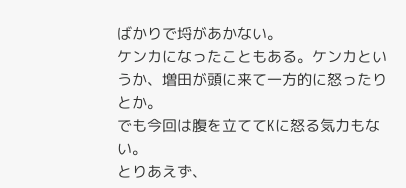ばかりで埒があかない。
ケンカになったこともある。ケンカというか、増田が頭に来て一方的に怒ったりとか。
でも今回は腹を立ててKに怒る気力もない。
とりあえず、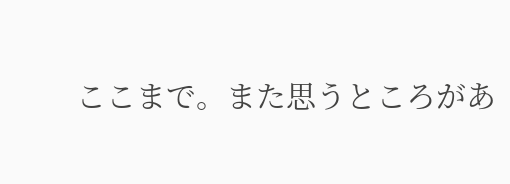ここまで。また思うところがあ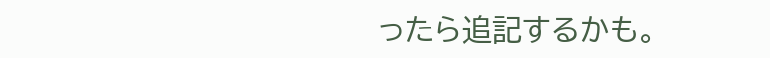ったら追記するかも。